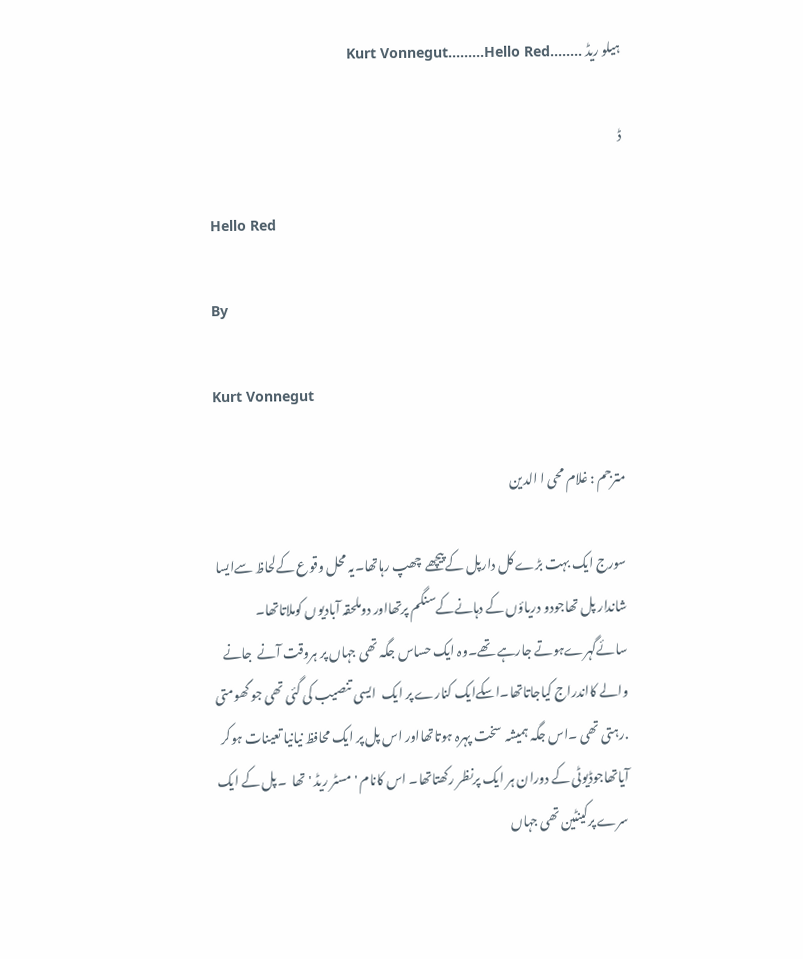ہیلو ریڈ ........Kurt Vonnegut.........Hello Red

ڈ

Hello Red

By

Kurt Vonnegut

مترجم : غلام محی ا الدین

سورج ایک بہت بڑے کل دارپل کےپیچھے  چھپ رہاتھا۔یہ محل وقوع کےلحاظ سےایسا  شاندار پل تھاجودو دریاؤں کے دہانےکےسنگم پرتھااور دوملحقہ آبادیوں کوملاتاتھا۔ سائےگہرےہوتے جارہے تھے۔وہ ایک حساس جگہ تھی جہاں پر ہروقت آنے  جانے والے کااندراج کیاجاتاتھا۔اسکےایک کنارے پر ایک  ایسی تنصیب کی گئی تھی جو گھومتی  .رہتی تھی ۔اس جگہ ہمیشہ  سخت پہرہ ہوتاتھااور اس پل پر ایک محافظ نیانیا تعینات ہوکر آیاتھاجوڈیوٹی کے دوران ہر ایک پرنظر رکھتاتھا۔ اس کانام ' مسٹر ریڈ 'تھا  ۔پل کے ایک سرے پرکینٹین تھی جہاں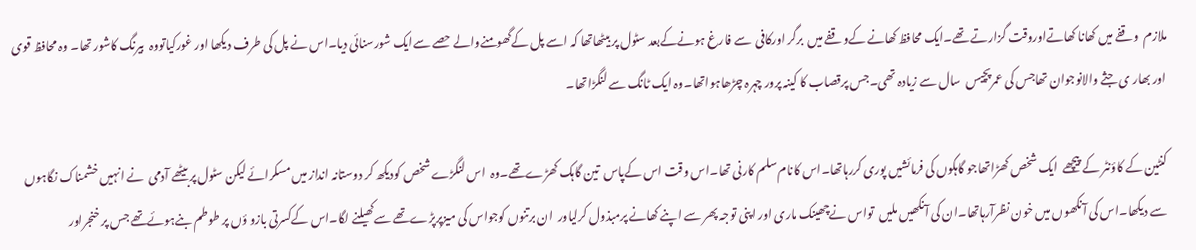ملازم  وقفے میں کھانا کھاتےاوروقت گزارتے تھے۔ایک محافظ کھانے کےوقفے میں  برگر اورکافی  سے فارغ ہونےکےبعد سٹول پر بیٹھاتھا کہ اسے پل کےگھومنےوالے حصے سےایک شورسنائی دیا۔اس نے پل کی طرف دیکھا اور غورکیاتووہ  بیرنگ کاشور تھا۔ وہ محافظ قوی اور بھار ی جثے والانوجوان تھاجس کی عمرپچیس  سال سے زیادہ تھی۔جس پرقصاب کا کینہ پرور چہرہ چڑھاہواتھا۔وہ ایک ٹانگ سے لنگڑاتھا۔

کنٹین کے کاؤنٹر کے پیچھے  ایک شخص کھڑاتھاجو گاہکوں کی فرمائشیں پوری کررہاتھا۔اس کانام سلم کارنی تھا۔اس وقت اس کےپاس  تین گاہک کھڑےتھے۔وہ  اس لنگڑے شخص کودیکھ کر دوستانہ انداز میں مسکرائے لیکن سٹول پربیٹھے آدمی  نے انہیں خشمناک نگاہوں سے دیکھا۔اس کی آنکھوں میں خون نظرآرہاتھا۔ان کی آنکھیں ملیں  تواس نےچھینک ماری اور اپنی توجہ پھر سے اپنے کھانے پرمبذول کرلیاور  ان برتنوں کوجواس کی میزپرپڑےتھے سےکھیلنے لگا۔اس کےکسرتی بازو ؤں پر طوطم بنےہوئےتھے جس پر خنجراور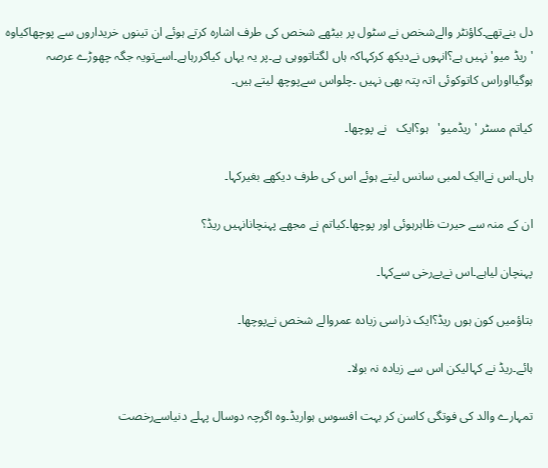دل بنےتھے۔کاؤنٹر والےشخص نے سٹول پر بیٹھے شخص کی طرف اشارہ کرتے ہوئے ان تینوں خریداروں سے پوچھاکیاوہ 'ریڈ میو'نہیں ہے؟انہوں نےدیکھ کرکہاکہ ہاں لگتاتووہی ہے۔پر یہ یہاں کیاکررہاہے۔اسےتویہ جگہ چھوڑے عرصہ ہوگیااوراس کاتوکوئی اتہ پتہ بھی نہیں ۔چلواس سےپوچھ لیتے ہیں۔

کیاتم مسٹر 'ریڈمیو'   ہو؟ایک   نے پوچھا۔

ہاں۔اس نےاایک لمبی سانس لیتے ہوئے اس کی طرف دیکھے بغیرکہا۔

ان کے منہ سے حیرت ظاہرہوئی اور پوچھا۔کیاتم نے مجھے پہنچانانہیں ریڈ؟

پہنچان لیاہے۔اس نےبےرخی سےکہا۔

بتاؤمیں کون ہوں ریڈ؟ایک ذراسی زیادہ عمروالے شخص نےپوچھا۔

ہائے۔ریڈ نے کہالیکن اس سے زیادہ نہ بولا۔

تمہارے والد کی فوتگی کاسن کر بہت افسوس ہواریڈ۔وہ اگرچہ دوسال پہلے دنیاسےرخصت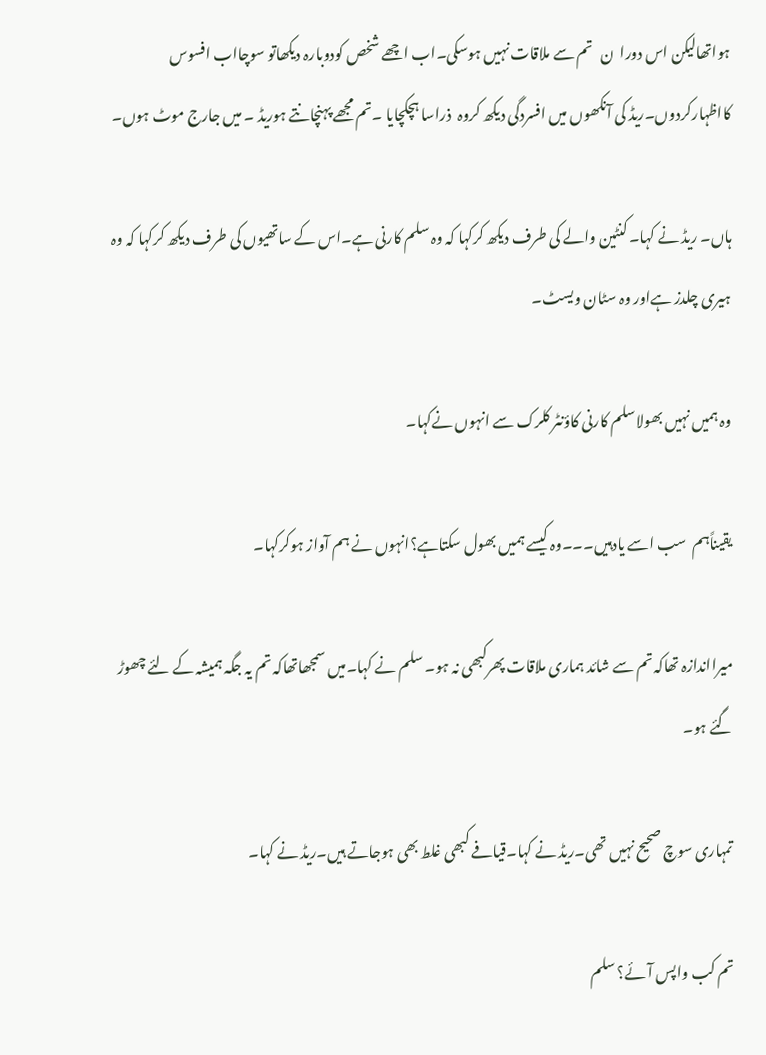ہواتھالیکن اس دورا  ن   تم سے ملاقات نہیں ہوسکی۔اب اچھے شخص کودوبارہ دیکھاتو سوچااب افسوس کااظہارکردوں۔ریڈ کی آنکھوں میں افسردگی دیکھ کروہ  ذراسا ہچکچایا ۔تم مجھے پہنچانتے ہوریڈ ۔ میں جارج موٹ ہوں۔

ہاں۔ ریڈ نے کہا۔ کنٹین والے کی طرف دیکھ کرکہا کہ وہ سلم کارنی ہے۔اس کے ساتھیوں کی طرف دیکھ کرکہا کہ وہ  ہیری چلدز ہےاور وہ سٹان ویسٹ۔

وہ ہمیں نہیں بھولاسلم کارنی کاؤنٹر کلرک سے انہوں نےکہا۔

یقیناًہم  سب اسے یادہیں۔۔۔وہ کیسے ہمیں بھول سکتاہے؟انہوں نے ہم آواز ہوکرکہا۔

میرااندازہ تھاکہ تم سے شائد ہماری ملاقات پھرکبھی نہ ہو۔ سلم نے کہا۔میں سمجھاتھاکہ تم یہ جگہ ہمیشہ کے لئے چھوڑ گئے ہو۔

تمہاری سوچ صحیح نہیں تھی۔ریڈ نے کہا۔قیافے کبھی غلط بھی ہوجاتے ہیں۔ریڈ نے کہا۔

تم کب واپس آئے؟ سلم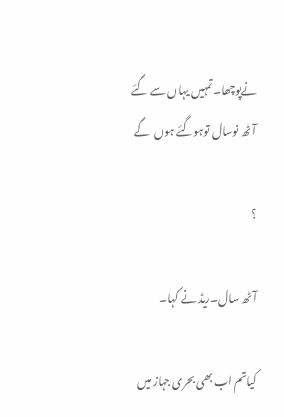نےپوچھا۔تمہیں یہاں سے گئے آٹھ نوسال توہوگئے ہوں  گے

؟

آٹھ سال۔ریڈ نے کہا۔

کیاتم اب بھی بحری جہاز میں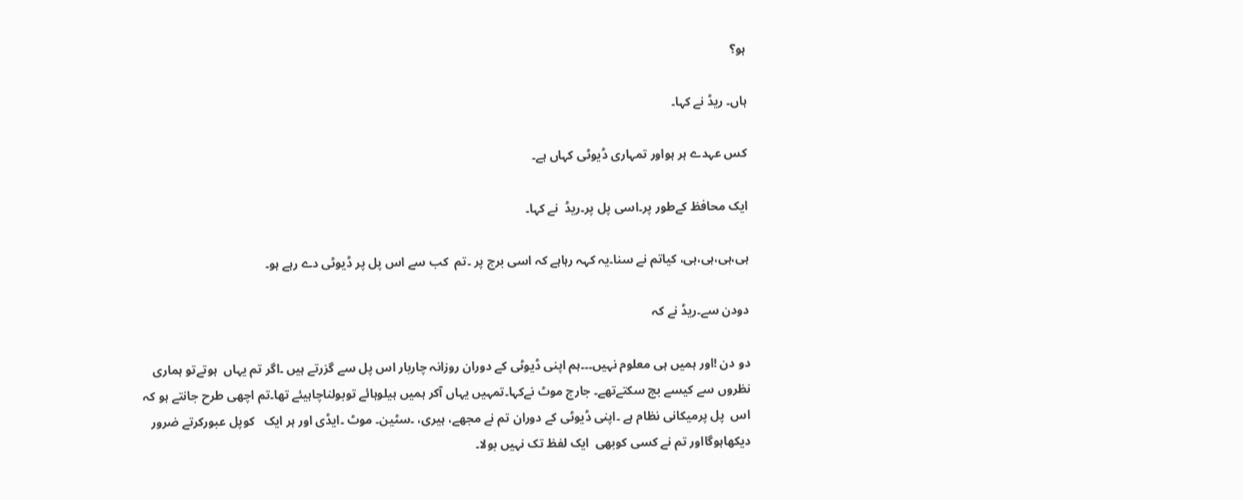ہو؟

ہاں۔ ریڈ نے کہا۔

کس عہدے ہر ہواور تمہاری ڈیوٹی کہاں ہے۔

ایک محافظ کےطور پر۔اسی پل پر۔ریڈ  نے کہا۔

ہی،ہی،ہی،ہی، کیاتم نے سنا۔یہ کہہ رہاہے کہ اسی برج پر ۔تم  کب سے اس پل پر ڈیوٹی دے رہے ہو۔

دودن سے۔ریڈ نے کہ

دو دن !اور ہمیں ہی معلوم نہیں۔۔۔ہم اپنی ڈیوٹی کے دوران روزانہ چاربار اس پل سے گزرتے ہیں ۔اگر تم یہاں  ہوتےتو ہماری نظروں سے کیسے بچ سکتےتھے۔ جارج موٹ نےکہا۔تمہیں یہاں آکر ہمیں ہیلوہائے توبولناچاہیئے تھا۔تم اچھی طرح جانتے ہو کہ اس  پل پرمیکانی نظام ہے ۔اپنی ڈیوٹی کے دوران تم نے مجھے، ہیری، ۔سٹین۔ موٹ ۔ایڈی اور ہر ایک   کوپل عبورکرتے ضرور دیکھاہوگااور تم نے کسی کوبھی  ایک لفظ تک نہیں بولا۔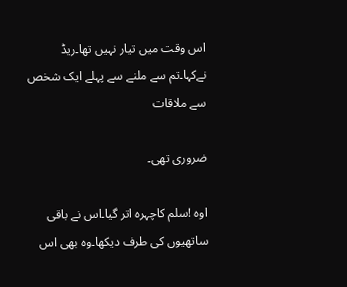اس وقت میں تیار نہیں تھا۔ریڈ نےکہا۔تم سے ملنے سے پہلے ایک شخص سے ملاقات

ضروری تھی۔

اوہ !سلم کاچہرہ اتر گیا۔اس نے باقی ساتھیوں کی طرف دیکھا۔وہ بھی اس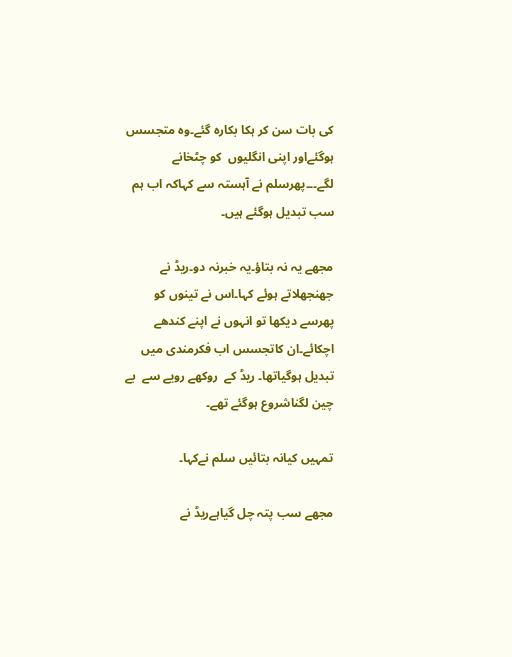کی بات سن کر ہکا بکارہ گئے۔وہ متجسس ہوگئےاور اپنی انگلیوں  کو چٹخانے لگے۔۔۔پھرسلم نے آہستہ سے کہاکہ اب ہم سب تبدیل ہوگئے ہیں۔

مجھے یہ نہ بتاؤ۔یہ خبرنہ دو۔ریڈ نے جھنجھلاتے ہوئے کہا۔اس نے تینوں کو  پھرسے دیکھا تو انہوں نے اپنے کندھے اچکائے۔ان کاتجسس اب فکرمندی میں تبدیل ہوگیاتھا۔ ریڈ کے  روکھے رویے سے  بے چین لگناشروع ہوگئے تھے۔

تمہیں کیانہ بتائیں سلم نےکہا۔

مجھے سب پتہ چل گیاہےریڈ نے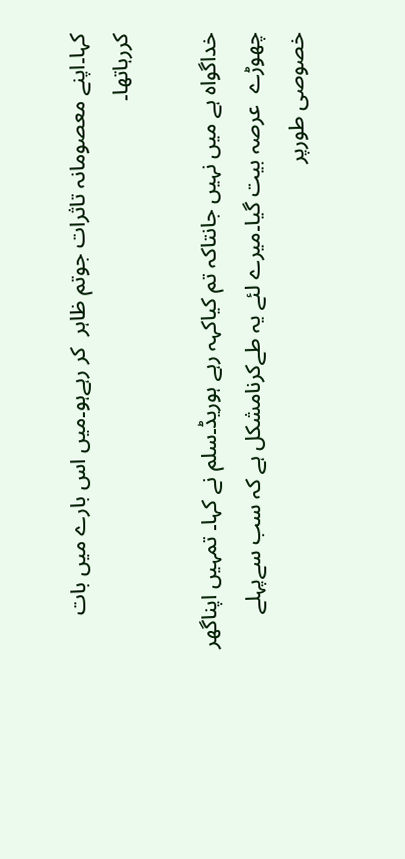کہا۔اپنے معصومانہ تاثرات جوتم ظاہر  کر رہےہو۔میں اس بارے میں بات کررہاتھا۔

خداگواہ ہے میں نہیں جانتاکہ تم کیاکہہ رہے ہوریڈ۔سلم نے کہا۔ تمہیں اپناگھر  چھوڑے  عرصہ بیت گیا۔میرے لئے یہ طےکرنامشکل ہے کہ سب سےپہلے خصوصی طورپر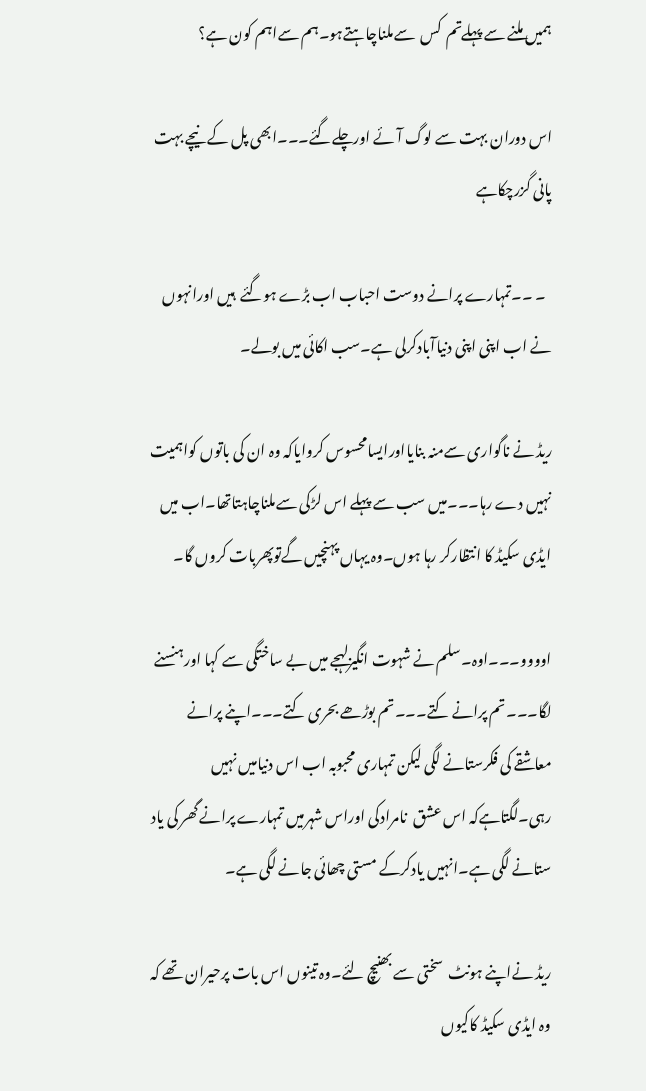ہمیں ملنے سے پہلےتم  کس  سےملناچاہتےہو۔ہم سےاہم کون ہے؟

اس دوران بہت سے لوگ آئے اورچلےگئے۔۔۔ابھی پل کے نیچے بہت پانی گزرچکاہے

  ۔ ۔۔تمہارے پرانے دوست احباب اب بڑے ہوگئے  ہیں اورانہوں نے اب اپنی اپنی دنیاآبادکرلی ہے۔سب اکائی میں بولے۔

ریڈ نے ناگواری سےمنہ بنایااورایسامحسوس کروایاکہ وہ ان کی باتوں کواہمیت نہیں دے رہا۔۔۔میں سب سے پہلے اس لڑکی سےملناچاہتاتھا۔اب میں ایڈی سکیڈ کا انتظارکر رہا ہوں۔وہ یہاں پہنچیں گےتوپھربات کروں گا۔

اوووو۔۔۔اوہ۔سلم نے شہوت انگیزلہجے میں بے ساختگی سے کہا اورہنسنے لگا۔۔۔تم پرانے کتے۔۔۔تم بوڑھے بحری کتے۔۔۔اپنے پرانے معاشقے کی فکرستانے لگی لیکن تمہاری محبوبہ اب اس دنیامیں نہیں رہی۔لگتاہےکہ اس عشق  نامرادکی اوراس شہرمیں تمہارے پرانے گھر کی یاد ستانے لگی ہے۔انہیں یادکرکے مستی چھائی جانے لگی ہے۔

ریڈ نےاپنے ہونٹ  سختی سے بھنیچ لئے۔وہ تینوں اس بات پرحیران تھے کہ وہ ایڈی سکیڈ کاکیوں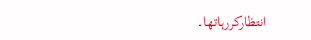انتظارکررہاتھا۔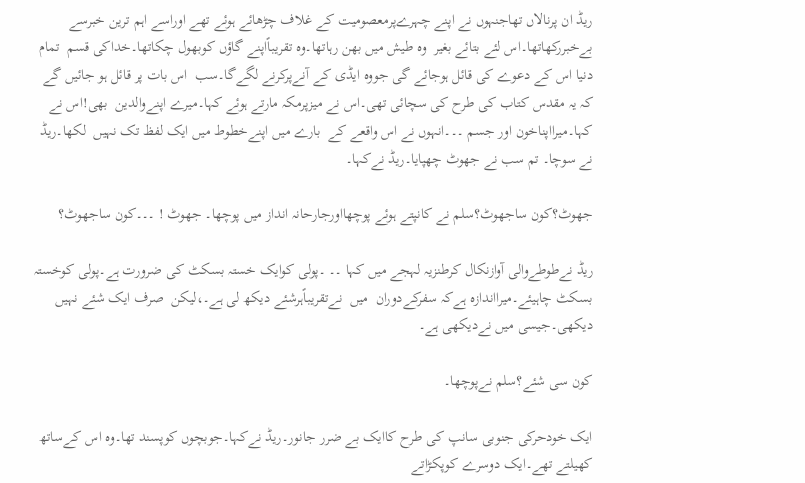ریڈ ان پرنالاں تھاجنہوں نے اپنے چہرےپرمعصومیت کے غلاف چڑھائے ہوئے تھے اوراسے اہم ترین خبرسے بےخبررکھاتھا۔اس لئے بتائے بغیر  وہ طیش میں بھن رہاتھا۔وہ تقریباًاپنے گاؤں کوبھول چکاتھا۔خداکی قسم  تمام دنیا اس کے دعوے کی قائل ہوجائے گی جووہ ایڈی کے آنےپرکرنے لگےگا۔سب  اس بات پر قائل ہو جائیں گے کہ یہ مقدس کتاب کی طرح کی سچائی تھی۔اس نے میزپرمکہ مارتے ہوئے کہا۔میرے اپنےوالدین  بھی!اس نے کہا۔میرااپناخون اور جسم ۔۔۔انہوں نے اس واقعے کے  بارے میں اپنےخطوط میں ایک لفظ تک نہیں  لکھا۔ریڈ نے سوچا۔ تم سب نے جھوٹ چھپایا۔ریڈ نےکہا۔

جھوٹ؟کون ساجھوٹ؟سلم نے کانپتے ہوئے پوچھااورجارحانہ انداز میں پوچھا۔ جھوٹ ! ۔۔۔کون ساجھوٹ؟

ریڈ نےطوطےوالی آوازنکال کرطنزیہ لہجے میں کہا ۔۔ ۔پولی کوایک خستہ بسکٹ کی ضرورت ہے۔پولی کوخستہ بسکٹ چاہیئے۔میرااندازہ ہےکہ سفرکےدوران  میں  نےتقریباًہرشئے دیکھ لی ہے۔،لیکن  صرف ایک شئے نہیں دیکھی۔جیسی میں نےدیکھی ہے۔

کون سی شئے؟سلم نےپوچھا۔

ایک خودحرکی جنوبی سانپ کی طرح کاایک بے ضرر جانور۔ریڈ نےکہا۔جوبچوں کوپسند تھا۔وہ اس کےساتھ کھیلتے تھے۔ایک دوسرے کوپکڑاتے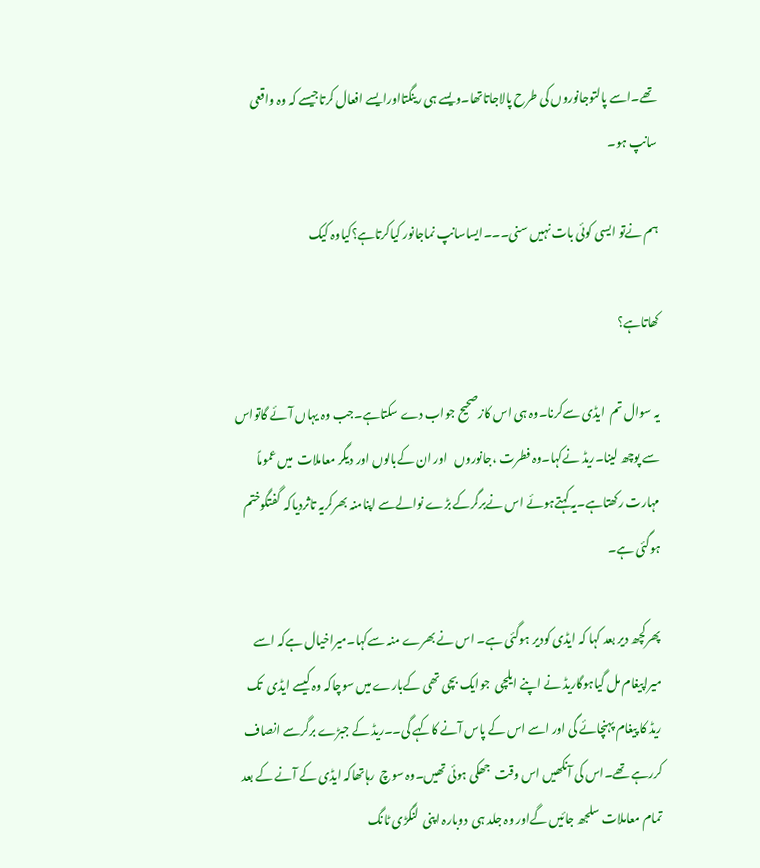تھے۔اسے پالتوجانوروں کی طرح پالاجاتاتھا۔ویسے ہی رینگتااورایسے افعال کرتاجیسے کہ وہ واقعی سانپ ہو۔

ہم نےتو ایسی کوئی بات نہیں سنی۔۔۔ایساسانپ نماجانور کیاکرتاہے؟کیاوہ کیک

کھاتاہے؟

یہ سوال تم  ایڈی سےکرنا۔وہ ہی اس کازصحیح جواب دے سکتاہے۔جب وہ یہاں آئے گاتواس سے پوچھ لینا۔ریڈ نےکہا۔وہ فطرت ،جانوروں   اور ان کےبالوں اور دیگر معاملات  میں عموماً مہارت رکھتاہے۔یہ کہتےہوئے اس نےبرگرکے بڑے نوالےسے اپنامنہ بھرکریہ تاثردیاکہ  گفتگوختم ہوگئی ہے۔

پھرکچھ دیر بعد کہا کہ ایڈی کودیر ہوگئی ہے۔ اس نے بھرے منہ سےکہا۔میراخیال ہےکہ اسے میراپیغام مل گیاہوگاریڈ نے اپنے ایلچی  جوایک بچی تھی کےبارے میں سوچاکہ وہ کیسے ایڈی  تک  ریڈ کا پیغام پہنچائے گی اور اسے اس کے پاس آنے کاکہے گی۔۔ریڈ کے جبڑے برگرسے انصاف کررہے تھے۔اس کی آنکھیں اس وقت  جھکی ہوئی تھیں۔وہ سوچ  رہاتھاکہ ایڈی کے آنے کے بعد تمام معاملات سلجھ جائیں گےاور وہ جلد ہی  دوبارہ اپنی  لنگڑی ٹانگ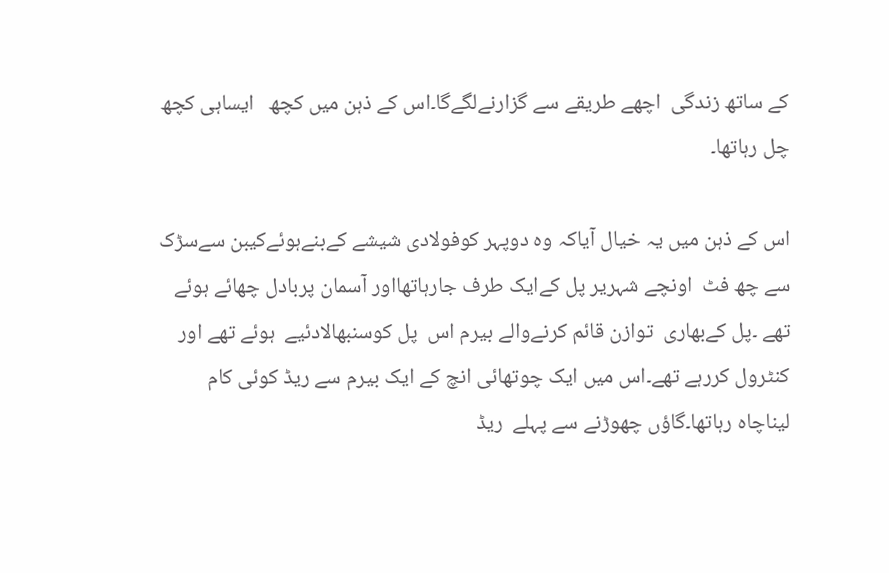کے ساتھ زندگی  اچھے طریقے سے گزارنےلگےگا۔اس کے ذہن میں کچھ   ایساہی کچھ چل رہاتھا۔

اس کے ذہن میں یہ خیال آیاکہ وہ دوپہر کوفولادی شیشے کےبنےہوئےکیبن سےسڑک سے چھ فٹ  اونچے شہریر پل کےایک طرف جارہاتھااور آسمان پربادل چھائے ہوئے تھے ۔پل کےبھاری  توازن قائم کرنےوالے بیرم اس  پل کوسنبھالادئیے  ہوئے تھے اور کنٹرول کررہے تھے۔اس میں ایک چوتھائی انچ کے ایک بیرم سے ریڈ کوئی کام لیناچاہ رہاتھا۔گاؤں چھوڑنے سے پہلے  ریڈ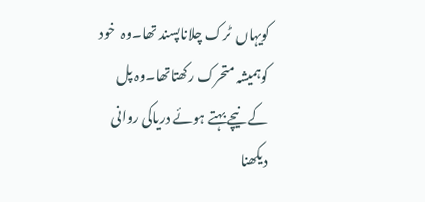کویہاں  ٹرک چلاناپسند تھا۔وہ  خود کوہمیشہ متحرک رکھتاتھا۔وہ پل کے نیچے بہتے ہوئے دریاکی روانی  دیکھنا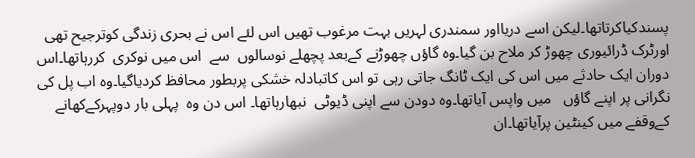پسندکیاکرتاتھا۔لیکن اسے دریااور سمندری لہریں بہت مرغوب تھیں اس لئے اس نے بحری زندگی کوترجیح تھی اورٹرک ڈرائیوری چھوڑ کر ملاح بن گیا۔وہ گاؤں چھوڑنے کےبعد پچھلے نوسالوں  سے  اس میں نوکری  کررہاتھا۔اس دوران ایک حادثے میں اس کی ایک ٹانگ جاتی رہی تو اس کاتبادلہ خشکی پربطور محافظ کردیاگیا۔وہ اب پل کی نگرانی پر اپنے گاؤں   میں واپس آیاتھا۔وہ دودن سے اپنی ڈیوٹی  نبھارہاتھا۔ اس دن وہ  پہلی بار دوپہرکےکھانے کےوقفے میں کینٹین پرآیاتھا۔ان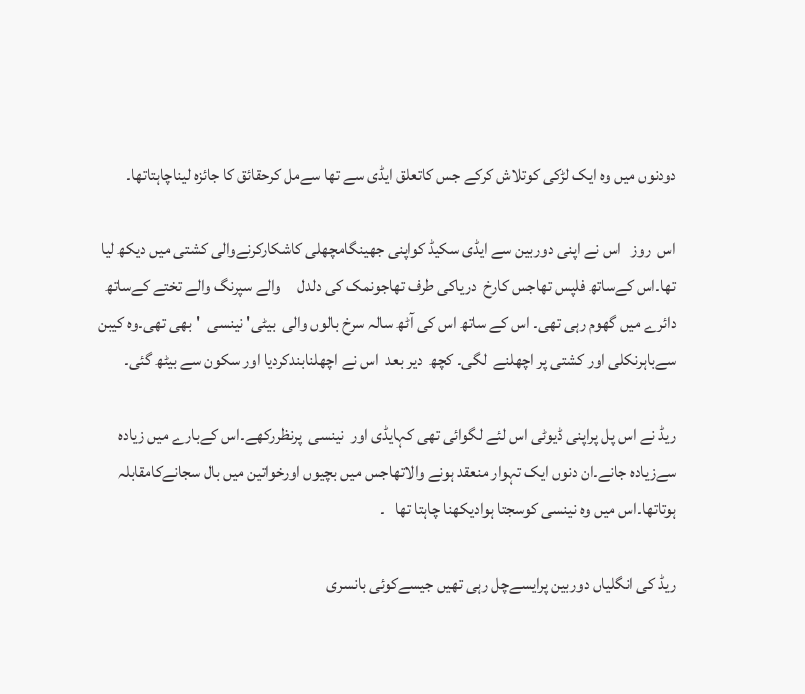دودنوں میں وہ ایک لڑکی کوتلاش کرکے جس کاتعلق ایڈی سے تھا سےمل کرحقائق کا جائزہ لیناچاہتاتھا۔

اس  روز   اس نے اپنی دوربین سے ایڈی سکیڈ کواپنی جھینگامچھلی کاشکارکرنےوالی کشتی میں دیکھ لیا تھا۔اس کےساتھ فلپس تھاجس کارخ  دریاکی طرف تھاجونمک کی دلدل     والے سپرنگ والے تختے کےساتھ دائرے میں گھوم رہی تھی۔ اس کے ساتھ اس کی آٹھ سالہ سرخ بالوں والی  بیٹی' نینسی  'بھی تھی۔وہ کیبن سےباہرنکلی اور کشتی پر اچھلنے  لگی۔ کچھ  دیر بعد  اس نے اچھلنابندکردیا اور سکون سے بیٹھ گئی۔

ریڈ نے اس پل پراپنی ڈیوٹی اس لئے لگوائی تھی کہایڈی اور  نینسی  پرنظررکھے۔اس کےبارے میں زیادہ سےزیادہ جانے۔ان دنوں ایک تہوار منعقد ہونے والاتھاجس میں بچیوں اورخواتین میں بال سجانےکامقابلہ ہوتاتھا۔اس میں وہ نینسی کوسجتا ہوادیکھنا چاہتا تھا   ۔

ریڈ کی انگلیاں دوربین پرایسےچل رہی تھیں جیسےکوئی بانسری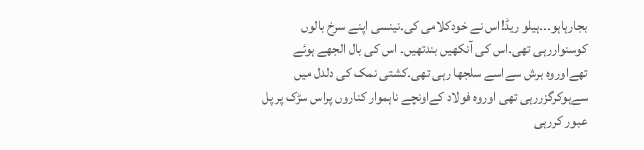بجارہاہو۔۔۔ہیلو ریڈ!اس نے خودکلامی کی۔نینسی اپنے سرخ بالوں کوسنواررہی تھی۔اس کی آنکھیں بندتھیں۔ اس کی بال الجھے ہوئے تھےاوروہ برش سےاسے سلجھا رہی تھی۔کشتی نمک کی دلدل میں سےہوکرگزررہی تھی اوروہ فولاد کےاونچے ناہموار کناروں پراس سڑک پر پل عبور کررہی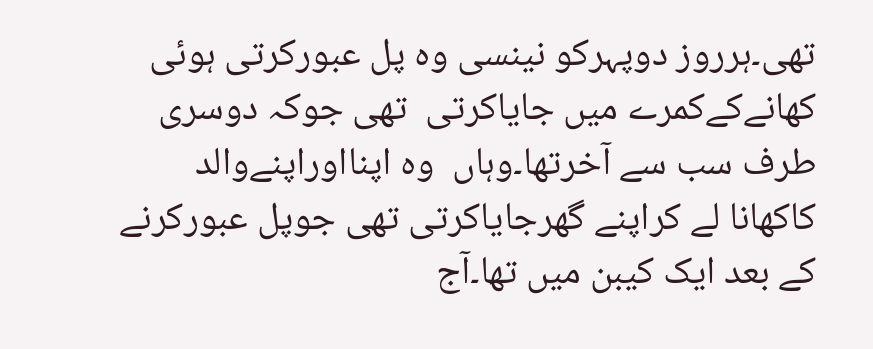تھی۔ہرروز دوپہرکو نینسی وہ پل عبورکرتی ہوئی کھانےکےکمرے میں جایاکرتی  تھی جوکہ دوسری طرف سب سے آخرتھا۔وہاں  وہ اپنااوراپنےوالد کاکھانا لے کراپنے گھرجایاکرتی تھی جوپل عبورکرنے کے بعد ایک کیبن میں تھا۔آج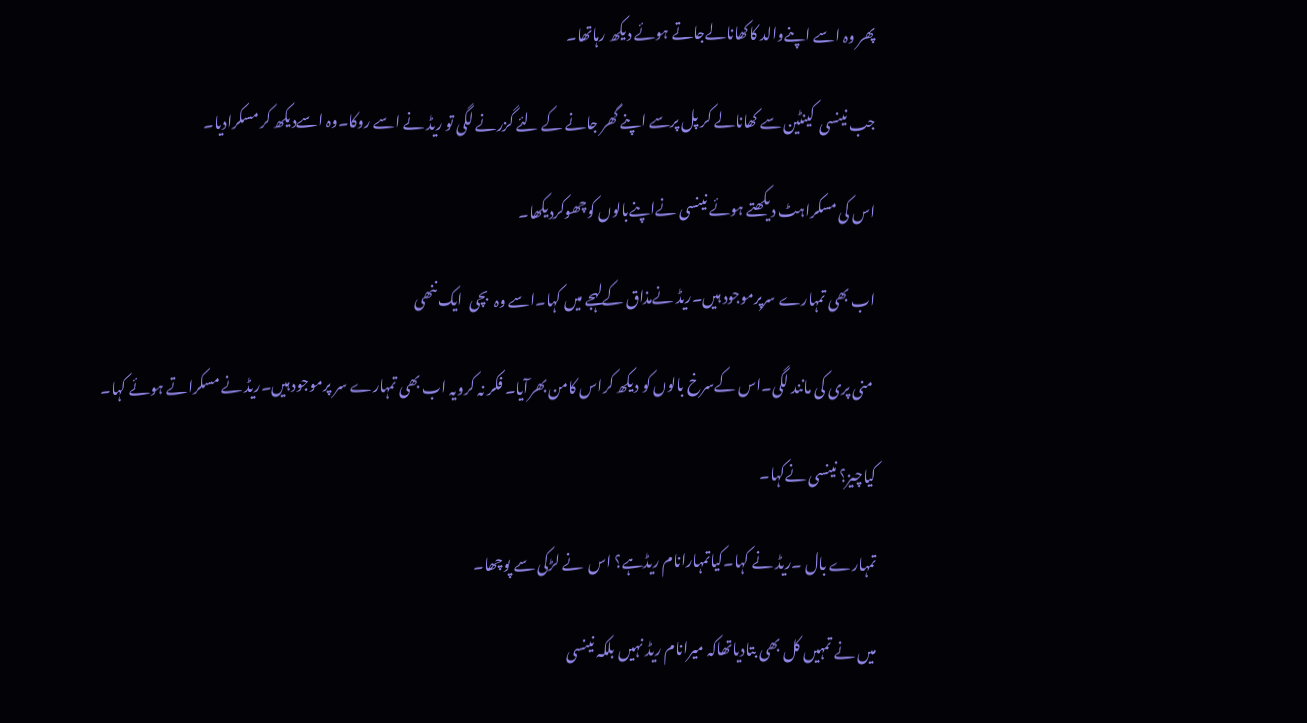پھر وہ اسے اپنےوالد کاکھانالےجاتے ہوئے دیکھ رہاتھا۔

جب نینسی  کینٹین سے کھانالے کر پل پرسے اپنے گھر جانے کے لئے گزرنے لگی تو ریڈ نے اسے روکا۔وہ اسےدیکھ کر مسکرادیا۔

اس کی مسکراہٹ دیکھتے ہوئے نینسی نےاپنےبالوں کوچھوکردیکھا۔

اب بھی تمہارے سرپرموجود ہیں۔ریڈ نےمذاق کےلہجے میں کہا۔اسے وہ  بچی  ایک ننھی

 منی پری کی مانند لگی۔اس کےسرخ بالوں کو دیکھ کراس کامن بھرآیا۔ فکر نہ کرویہ اب بھی تمہارے سر پرموجود ہیں۔ریڈ نے مسکراتے ہوئے کہا۔

کیاچیز؟ نینسی نےکہا۔

تمہارے بال ۔ریڈ نے کہا۔کیاتمہارانام ریڈہے؟ اس  نے لڑکی سے پوچھا۔

میں نے تمہیں کل بھی بتادیاتھاکہ میرانام ریڈ نہیں بلکہ نینسی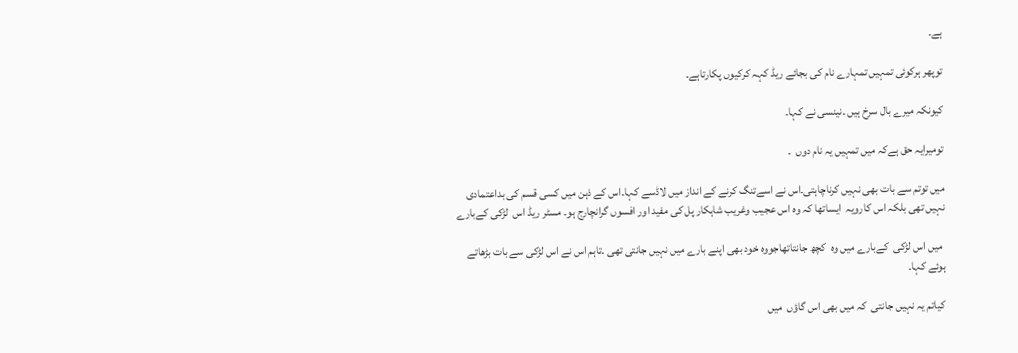ہے۔

توپھر ہرکوئی تمہیں تمہارے نام کی بجائے ریڈ کہہ کرکیوں پکارتاہے۔

کیونکہ میرے بال سرخ ہیں ۔نینسی نے کہا۔

تومیرایہ حق ہےکہ میں تمہیں یہ نام دوں  ۔

میں توتم سے بات بھی نہیں کرناچاہتی۔اس نے اسےتنگ کرنے کے انداز میں لاڈسے کہا۔اس کے ذہن میں کسی قسم کی بداعتمادی نہیں تھی بلکہ اس کارویہ  ایساتھا کہ وہ اس عجیب وغریب شاہکار پل کی مفید اور افسوں گرانچارج ہو۔ مسٹر ریڈ اس  لڑکی کےبارے

 میں اس لڑکی  کےبارے میں وہ  کچھ جانتاتھاجووہ خود بھی اپنے بارے میں نہیں جانتی تھی ۔تاہم اس نے اس لڑکی سے بات بڑھاتے ہوئے کہا۔

کیاتم یہ نہیں جانتی  کہ میں بھی اس گاؤں  میں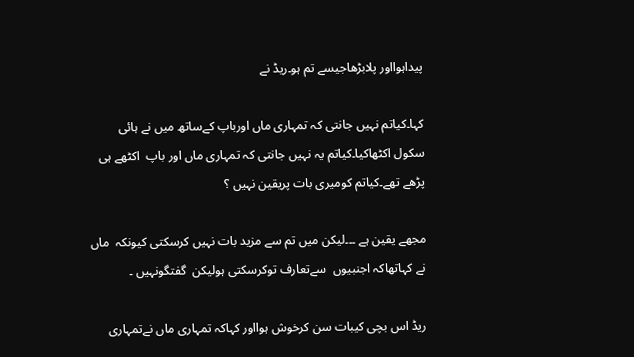پیداہوااور پلابڑھاجیسے تم ہو۔ریڈ نے

کہا۔کیاتم نہیں جانتی کہ تمہاری ماں اورباپ کےساتھ میں نے ہائی سکول اکٹھاکیا۔کیاتم یہ نہیں جانتی کہ تمہاری ماں اور باپ  اکٹھے ہی پڑھے تھے۔کیاتم کومیری بات پریقین نہیں ؟

مجھے یقین ہے ۔۔۔لیکن میں تم سے مزید بات نہیں کرسکتی کیونکہ  ماں نے کہاتھاکہ اجنبیوں  سےتعارف توکرسکتی ہولیکن  گفتگونہیں ۔

ریڈ اس بچی کیبات سن کرخوش ہوااور کہاکہ تمہاری ماں نےتمہاری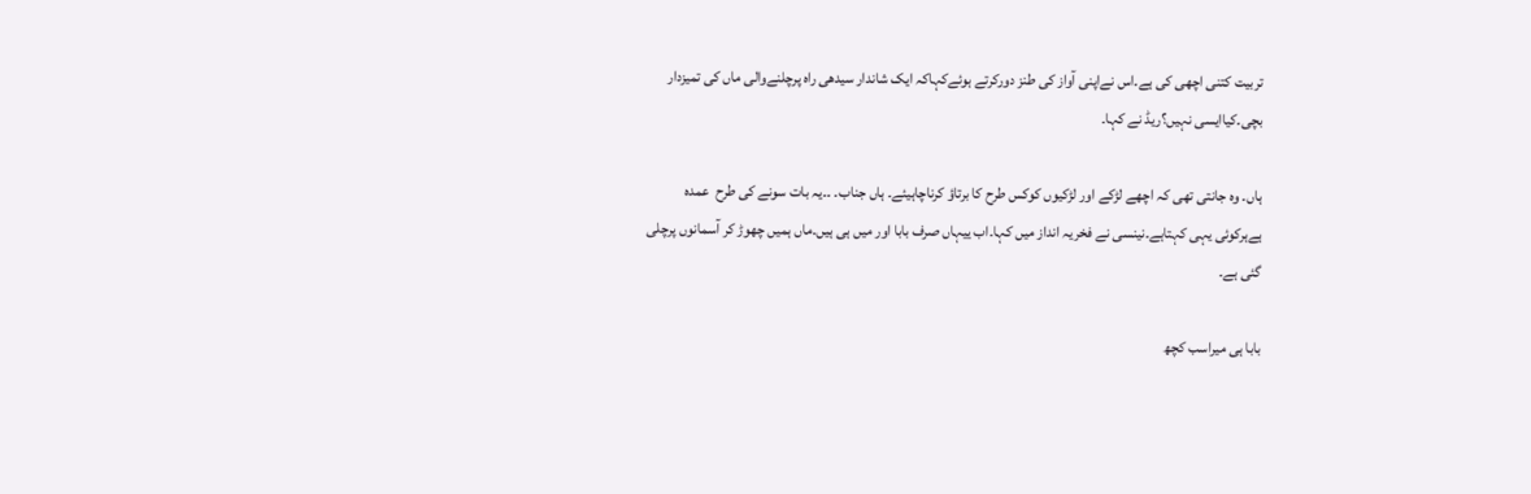تربیت کتنی اچھی کی ہے۔اس نےاپنی آواز کی طنز دورکرتے ہوئےکہاکہ ایک شاندار سیدھی راہ پرچلنےوالی ماں کی تمیزدار بچی۔کیاایسی نہیں؟ریڈ نے کہا۔

ہاں۔ وہ جانتی تھی کہ اچھے لڑکے اور لڑکیوں کوکس طرح کا برتاؤ کرناچاہیئے۔ ہاں جناب۔ ۔۔یہ بات سونے کی طرح  عمدہ ہےہرکوئی یہی کہتاہے۔نینسی نے فخریہ انداز میں کہا۔اب ییہاں صرف بابا اور میں ہی ہیں۔ماں ہمیں چھوڑ کر آسمانوں پرچلی گئی ہے۔

بابا ہی میراسب کچھ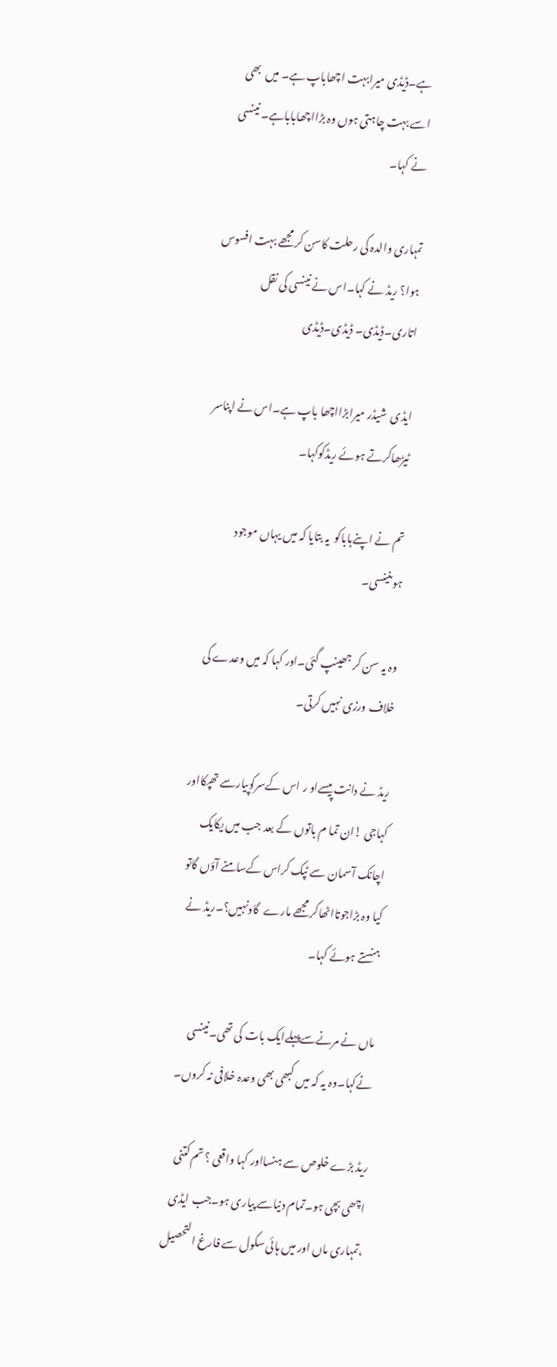ہے۔ڈیڈی میرابہت اچھاباپ ہے۔ میں  بھی اسے بہت چاہتی ہوں وہ بڑااچھاباباہے۔ نینسی نے کہا۔

تمہاری والدہ کی رحلت کاسن کر مجھے بہت افسوس ہوا؟ ریڈ نے کہا۔اس نے نینسی کی نقل اتاری۔ڈیڈی۔ ڈیڈی۔ڈیڈی

ایڈی  شیڈر میرابڑااچھا باپ ہے۔اس نے اپناسر ٹیڑھاکرتے ہوئے ریڈکوکہا۔

تم نے اپنےباباکو  یہ بتایا کہ میں یہاں موجود ہوںنینسی۔

وہ یہ سن کر جھینپ گئی۔اور کہا کہ میں وعدے کی خلاف ورزی نہیں کرتی۔

ریڈ نے دانت پیسےاو ر اس کےسرکوپیارسے تھپکااور کہاجی !ان تما م باتوں کے بعد جب میں یکایک اچانک آسمان سے ٹپک کراس کےسامنے آؤں گاتو کیا وہ بڑاجوتااٹھاکر مجھے مارے  گاونہیں؟۔ریڈ نے  ہنستے ہوئے کہا۔

ماں نے مرنےسےپہلےایک بات کی تھی۔نینسی نےکہا۔وہ یہ کہ میں کبھی بھی وعدہ خلافی نہ کروں۔

ریڈ بڑے خلوص سے ہنسااور کہا واقعی ؟ تم کتنی اچھی بچی ہو۔تمام دنیاسے پیاری ہو۔جب ایڈی ،تمہاری ماں اور میں ہائی سکول سے فارغ التحصیل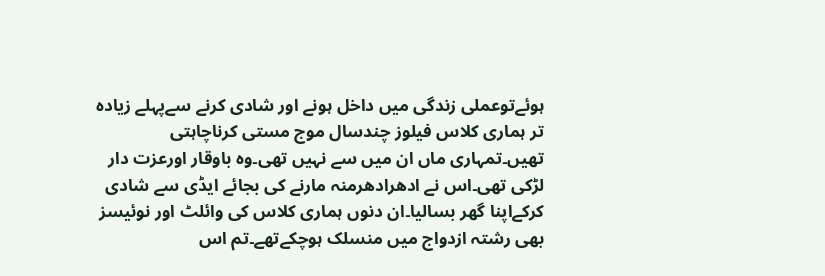ہوئےتوعملی زندگی میں داخل ہونے اور شادی کرنے سےپہلے زیادہ تر ہماری کلاس فیلوز چندسال موج مستی کرناچاہتی تھیں۔تمہاری ماں ان میں سے نہیں تھی۔وہ باوقار اورعزت دار لڑکی تھی۔اس نے ادھرادھرمنہ مارنے کی بجائے ایڈی سے شادی کرکےاپنا گھر بسالیا۔ان دنوں ہماری کلاس کی وائلٹ اور نوئیسز بھی رشتہ ازدواج میں منسلک ہوچکےتھے۔تم اس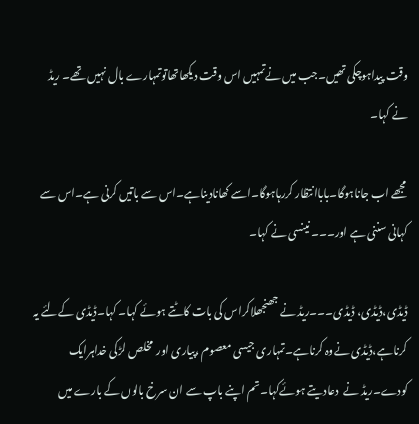وقت پیداہوچکی تھیں۔جب میں نےتمہیں اس وقت دیکھاتھاتوتمہارے بال نہیں تھے۔ ریڈ نے کہا۔

مجھے اب جاناہوگا۔باباانتظار کررہاہوگا۔اسے کھانادیناہے۔اس سے باتیں کرنی ہے۔اس سے کہانی سننی ہے اور۔۔۔ نینسی نے کہا۔

ڈیڈی،ڈیڈی، ڈیڈی۔۔۔ریڈ نے جھنجھلاکراس کی بات کاٹتے ہوئے کہا۔ کہا۔ڈیڈی کےلئے یہ کرناہے،ڈیڈی نےوہ کرناہے۔تمہاری جیسی معصوم ،پیاری اور  مخلص لڑکی خداہرایک کودے۔ریڈ نے  دعادیتے ہوئےکہا۔تم اپنے باپ سے ان سرخ بالوں کے بارے میں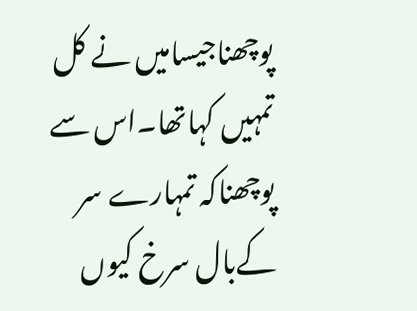پوچھناجیسامیں نے کل تمہیں کہاتھا۔اس سے پوچھناکہ تمہارے سر کےبال سرخ کیوں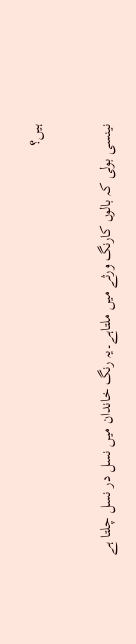ہیں؟

نینسی بولی کہ بالوں کارنگ ورثے میں ملتاہے۔یہ رنگ خاندان میں نسل در نسل چلتا ہے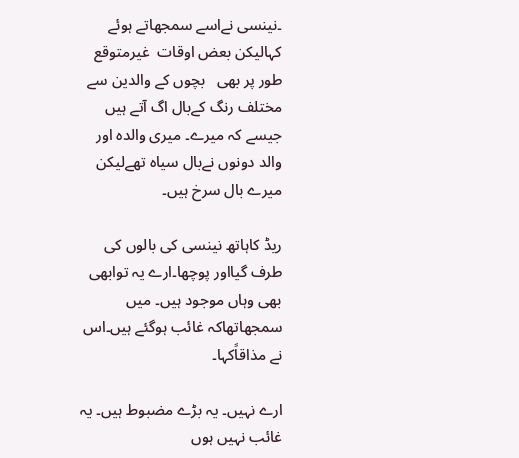۔نینسی نےاسے سمجھاتے ہوئے کہالیکن بعض اوقات  غیرمتوقع طور پر بھی   بچوں کے والدین سے مختلف رنگ کےبال اگ آتے ہیں جیسے کہ میرے۔ میری والدہ اور والد دونوں نےبال سیاہ تھےلیکن میرے بال سرخ ہیں۔

ریڈ کاہاتھ نینسی کی بالوں کی طرف گیااور پوچھا۔ارے یہ توابھی بھی وہاں موجود ہیں۔ میں سمجھاتھاکہ غائب ہوگئے ہیں۔اس نے مذاقاًکہا۔

ارے نہیں۔ یہ بڑے مضبوط ہیں۔ یہ غائب نہیں ہوں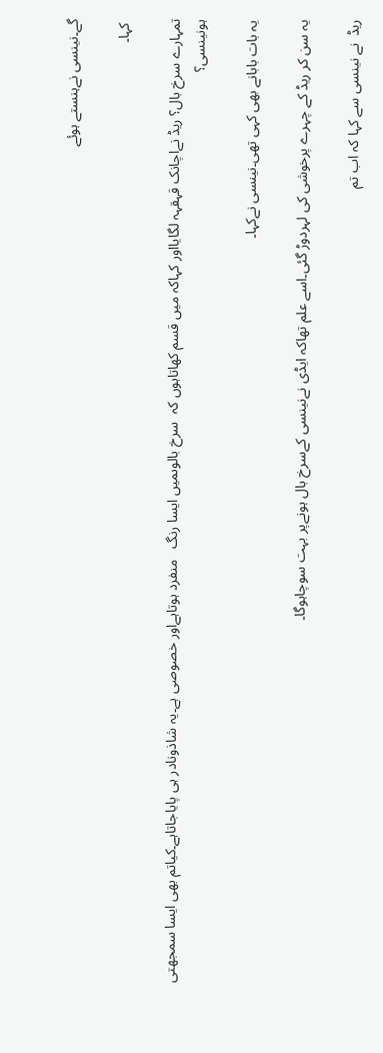گے۔نینسی نےہنستے ہوئے

 کہا۔

تمہارے سرخ بال؟ ریڈ نےاچانک قہقہہ لگایااور کہاکہ میں قسم کھاتاہوں کہ  سرخ بالوںمیں ایسا رنگ   منفرد ہوتاہےاور خصوصی ہے۔یہ شاذونادر ہی پایاجاتاہے۔کیاتم بھی ایسا سمجھتی ہونینسی؟

یہ بات بابانے بھی کہی تھی۔نینسی نےکہا۔

یہ سن کر ریڈ کے چہرے پرخوشی کی لہردوڑ گئی۔اسے علم تھاکہ ایڈی نےنینسی کےسرخ بال ہونےپر بہت سوچاہوگا۔

ریڈ  نے نینسی سے کہا کہ اب تم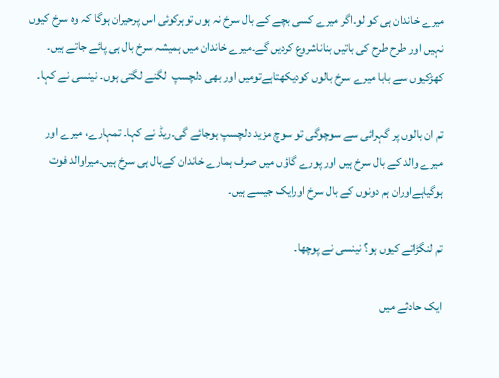میرے خاندان ہی کو لو۔اگر میرے کسی بچے کے بال سرخ نہ ہوں توہرکوئی اس پرحیران ہوگا کہ وہ سرخ کیوں نہیں اور طرح طرح کی باتیں بناناشروع کردیں گے۔میرے خاندان میں ہمیشہ سرخ بال ہی پائے جاتے ہیں۔ کھڑکیوں سے بابا میرے سرخ بالوں کودیکھتاہےتومیں اور بھی دلچسپ  لگنے لگتی ہوں۔ نینسی نے کہا۔

تم ان بالوں پر گہرائی سے سوچوگی تو سوچ مزید دلچسپ ہوجائے گی۔ریڈ نے کہا۔ تمہارے، میرے اور میرے والد کے بال سرخ ہیں اور پورے گاؤں میں صرف ہمارے خاندان کےبال ہی سرخ ہیں۔میراوالد فوت ہوگیاہےاوران ہم دونوں کے بال سرخ اورایک جیسے ہیں۔

تم لنگڑاتے کیوں ہو؟ نینسی نے پوچھا۔

ایک حادثے میں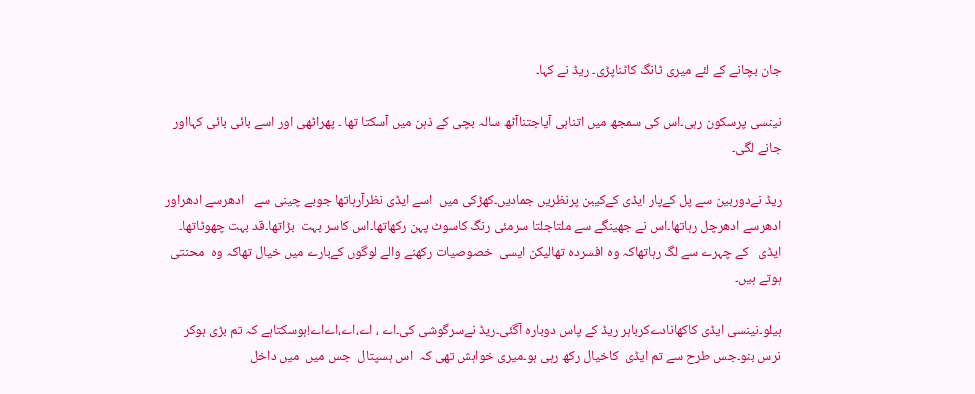جان بچانے کے لئے میری ٹانگ کاٹناپڑی۔ ریڈ نے کہا۔

نینسی پرسکون رہی۔اس کی سمجھ میں اتناہی آیاجتناآٹھ سالہ بچی کے ذہن میں آسکتا تھا ۔ پھراٹھی اور اسے بائی بائی کہااور جانے لگی۔

ریڈ نےدوربین سے پل کےپار ایڈی کےکیبن پرنظریں جمادیں۔کھڑکی میں  اسے ایڈی نظرآرہاتھا جوبے چینی سے   ادھرسے ادھراور ادھرسے ادھرچل رہاتھا۔اس نے جھینگے سے ملتاجلتا سرمئی رنگ کاسوٹ پہن رکھاتھا۔اس کاسر بہت  بڑاتھا۔قد بہت چھوٹاتھا۔ ایڈی   کے چہرے سے لگ رہاتھاکہ وہ افسردہ تھالیکن ایسی  خصوصیات رکھنے والے لوگوں کےبارے میں خیال تھاکہ وہ  محنتی ہوتے ہیں۔

ہیلو۔نینسی ایڈی کاکھانادےکرباہر ریڈ کے پاس دوبارہ آگئی۔ریڈ نےسرگوشی کی۔اے ، اے،اے،اےاے!ہوسکتاہے کہ تم بڑی ہوکر نرس بنو۔جس طرح سے تم ایڈی  کاخیال رکھ رہی ہو۔میری خواہش تھی کہ  اس ہسپتال  جس میں  میں داخل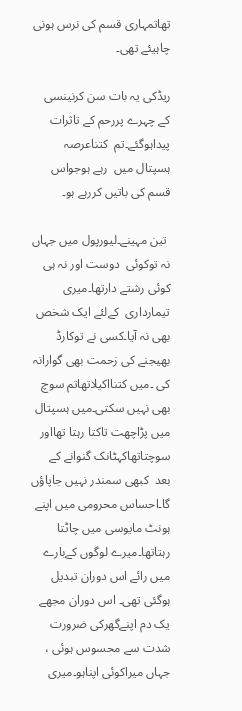تھاتمہاری قسم کی نرس ہونی چاہیئے تھی۔

ریڈکی یہ بات سن کرنینسی کے چہرے پررحم کے تاثرات پیداہوگئے۔تم  کتناعرصہ ہسپتال میں  رہے ہوجواس قسم کی باتیں کررہے ہو۔

 تین مہینے۔لیورپول میں جہاں نہ توکوئی  دوست اور نہ ہی کوئی رشتے دارتھا۔میری تیمارداری  کےلئے ایک شخص بھی نہ آیا۔کسی نے توکارڈ بھیجنے کی زحمت بھی گوارانہ کی ۔میں کتنااکیلاتھاتم سوچ بھی نہیں سکتی۔میں ہسپتال میں پڑاچھت تاکتا رہتا تھااور سوچتاتھاکہٹانک گنوانے کے بعد  کبھی سمندر نہیں جاپاؤں گا۔احساس محرومی میں اپنے ہونٹ مایوسی میں چاٹتا رہتاتھا۔میرے لوگوں کےبارے میں رائے اس دوران تبدیل ہوگئی تھی۔ اس دوران مجھے یک دم اپنےگھرکی ضرورت  شدت سے محسوس ہوئی ،  جہاں میراکوئی اپناہو۔میری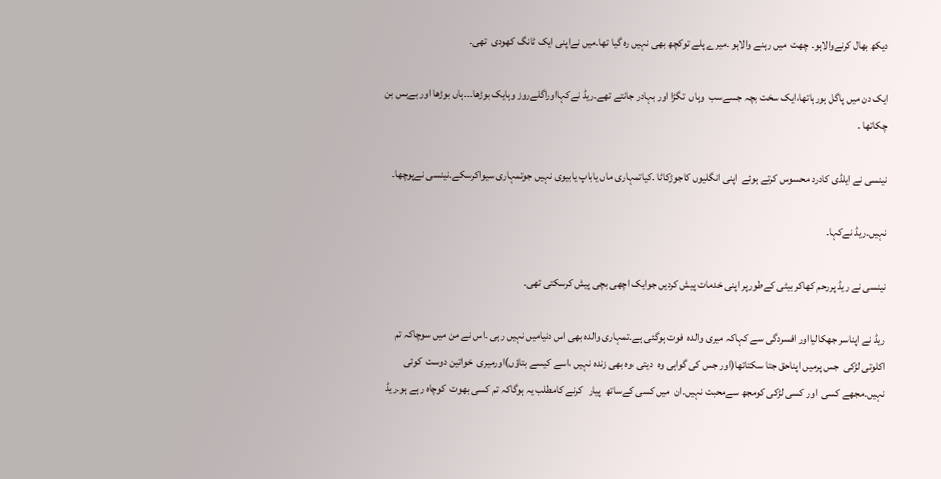دیکھ بھال کرنےوالاہو۔ چھت  میں رہنے والاہو ۔میرے پلے توکچھ بھی نہیں رہ گیا تھا۔میں نےاپنی ایک ٹانگ کھودی  تھی۔

ایک دن میں پاگل ہورہاتھا،ایک سخت بچہ جسےسب  وہاں  تگڑا اور بہادر جانتے تھے۔ریڈ نےکہااوراگلےروز وہایک بوڑھا۔۔۔ہاں بوڑھا اور بےبس بن چکاتھا ۔

نینسی نے ایلڈی کادرد محسوس کرتے ہوئے  اپنی انگلیوں کاجوڑکاٹا ۔کیاتمہاری ماں یاباپ یابیوی نہیں جوتمہاری سیواکرسکے۔نینسی نےپوچھا۔

نہیں۔ریڈ نےکہا۔

نینسی نے ریڈ پررحم کھاکر بیٹی کےطورپر اپنی خدمات پیش کردیں جوایک اچھی بچی پیش کرسکتی تھی۔

ریڈ نے اپناسر جھکالیااور افسردگی سے کہاکہ میری والدہ  فوت ہوگئی ہے۔تمہاری والدہ بھی اس دنیامیں نہیں رہی ۔اس نے من میں سوچاکہ تم اکلوتی لڑکی  جس پرمیں اپناحق جتا سکتاتھا(اور جس کی گواہی وہ  دیتی ،وہ بھی زندہ نہیں ،اسے کیسے بتاؤں)اورمیری  خواتین دوست  کوئی نہیں۔مجھے کسی  اور کسی لڑکی کومجھ سےمحبت نہیں۔ان  میں کسی کےساتھ  پیار   کرنے کامطلب یہ ہوگاکہ تم کسی بھوت  کوچاہ رہے ہو۔ریڈ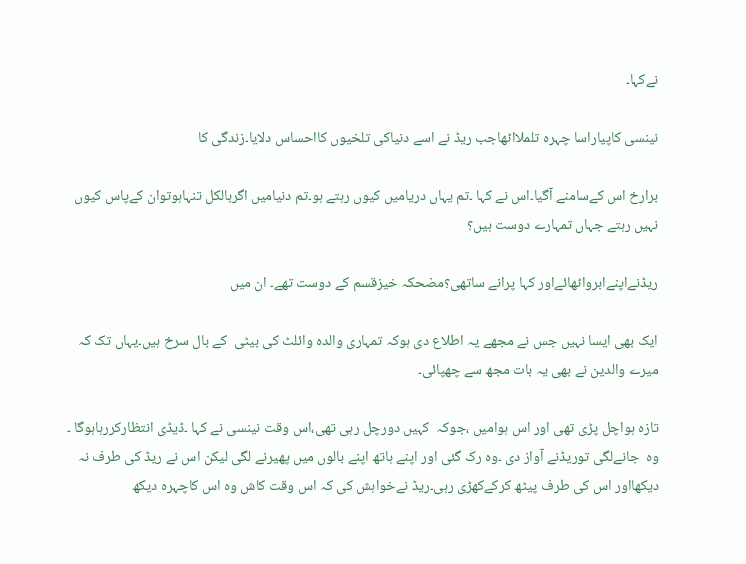نےکہا۔

نینسی کاپیاراسا چہرہ تلملااٹھاجب ریڈ نے اسے دنیاکی تلخیوں کااحساس دلایا۔زندگی کا

برارخ اس کےسامنے آگیا۔اس نے کہا ۔تم یہاں دریامیں کیوں رہتے ہو۔تم دنیامیں اگربالکل تنہاہوتوان کےپاس کیوں نہیں رہتے جہاں تمہارے دوست ہیں؟

ریڈنےاپنےابرواٹھائےاور کہا پرانے ساتھی؟مضحکہ خیزقسم کے دوست تھے۔ ان میں

ایک بھی ایسا نہیں جس نے مجھے یہ اطلاع دی ہوکہ تمہاری والدہ وائلٹ کی بیٹی  کے بال سرخ ہیں۔یہاں تک کہ میرے والدین نے بھی یہ بات مجھ سے چھپائی۔

تازہ ہواچل پڑی تھی اور اس ہوامیں ،جوکہ  کہیں دورچل رہی تھی،اس وقت نینسی نے کہا ۔ڈیڈی انتظارکررہاہوگا ۔ وہ  جانےلگی توریڈنے آواز دی ۔وہ رک گئی اور اپنے ہاتھ اپنے بالوں میں پھیرنے لگی لیکن اس نے ریڈ کی طرف نہ دیکھااور اس کی طرف پیٹھ کرکےکھڑی رہی۔ریڈ نےخواہش کی کہ اس وقت کاش وہ اس کاچہرہ دیکھ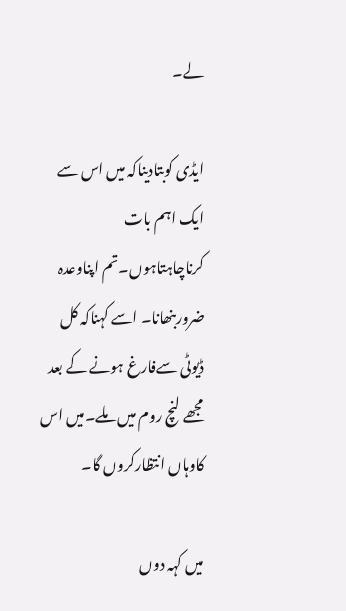لے۔

ایڈی کوبتادیناکہ میں اس سے ایک اہم بات کرناچاہتاہوں۔تم اپناوعدہ ضروربنھانا۔ اسے کہناکہ کل ڈیوٹی سےفارغ ہونے کے بعد مجھے لنچ روم میں ملے۔میں اس کاوہاں انتظارکروں گا۔

میں کہہ دوں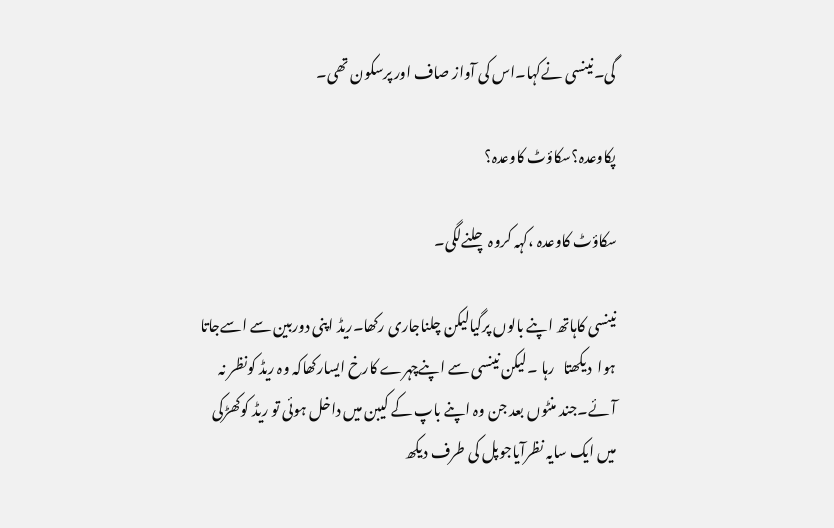گی۔نینسی نےکہا۔اس کی آواز صاف اور پرسکون تھی۔

پکاوعدہ؟سکاؤٹ کاوعدہ؟

سکاؤٹ کاوعدہ ،کہہ کروہ چلنےلگی۔

نینسی کاہاتھ اپنے بالوں پرگیالیکن چلناجاری رکھا۔ریڈ اپنی دوربین سے اسےجاتا ہوا  دیکھتا   رہا ۔لیکن نینسی سے اپنےچہرے کارخ ایسارکھاکہ وہ ریڈ کونظر نہ آئے۔جند منٹوں بعد جن وہ اپنے باپ کے کیبن میں داخل ہوئی تو ریڈ کوکھڑکی میں ایک سایہ نظرآیاجوپل کی طرف دیکھ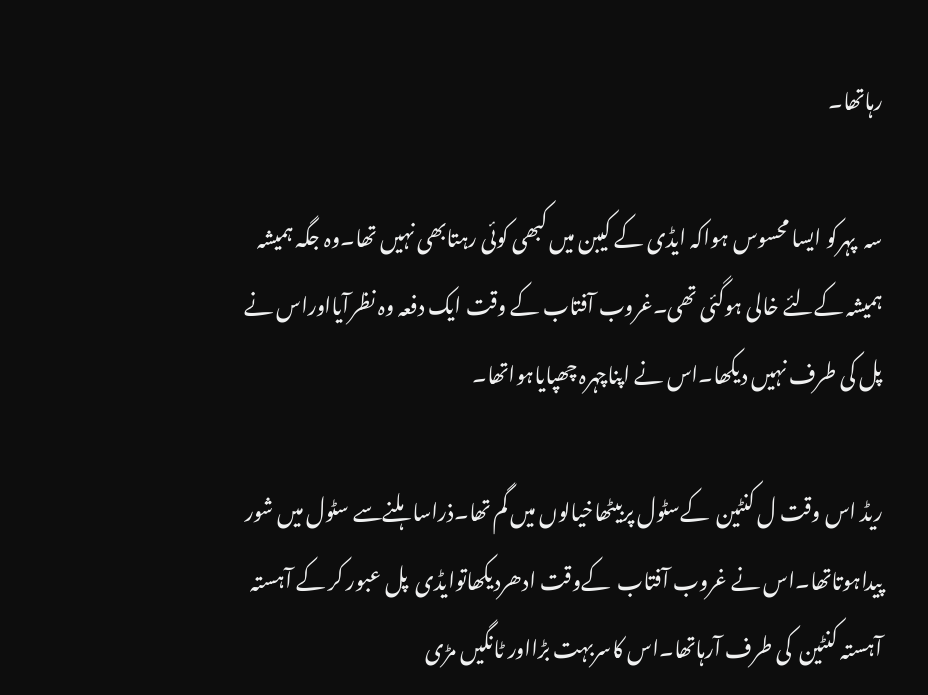رہاتھا۔

سہ  پہرکو ایسا محسوس ہواکہ ایڈی کے کیبن میں کبھی کوئی رہتابھی نہیں تھا۔وہ جگہ ہمیشہ ہمیشہ کےلئے خالی ہوگئی تھی۔غروب آفتاب کے وقت ایک دفعہ وہ نظرآیااوراس نے پل کی طرف نہیں دیکھا۔اس نے اپناچہرہ چھپایاہواتھا۔

ریڈ اس وقت ل کنٹین  کےسٹول پربیٹھاخیالوں میں گم تھا۔ذراسا ہلنےسے سٹول میں شور پیداہوتاتھا۔اس نے غروب آفتاب  کےوقت ادھردیکھاتوایڈی  پل عبور کر کے آہستہ آہستہ کنٹین  کی طرف آرہاتھا۔اس کاسربہت بڑااور ٹانگیں مڑی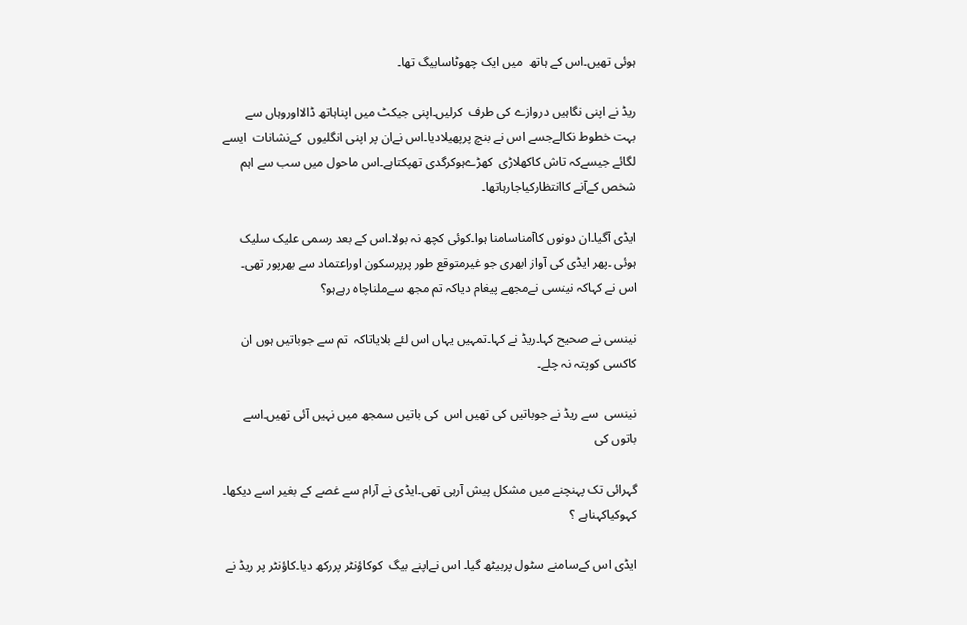ہوئی تھیں۔اس کے ہاتھ  میں ایک چھوٹاسابیگ تھا۔

ریڈ نے اپنی نگاہیں دروازے کی طرف  کرلیں۔اپنی جیکٹ میں اپناہاتھ ڈالااوروہاں سے بہت خطوط نکالےجسے اس نے بنچ پرپھیلادیا۔اس نےان پر اپنی انگلیوں  کےنشانات  ایسے لگائے جیسےکہ تاش کاکھلاڑی  کھڑےہوکرگدی تھپکتاہے۔اس ماحول میں سب سے اہم شخص کےآنے کاانتظارکیاجارہاتھا۔

ایڈی آگیا۔ان دونوں کاآمناسامنا ہوا۔کوئی کچھ نہ بولا۔اس کے بعد رسمی علیک سلیک ہوئی ۔پھر ایڈی کی آواز ابھری جو غیرمتوقع طور پرپرسکون اوراعتماد سے بھرپور تھی۔ اس نے کہاکہ نینسی نےمجھے پیغام دیاکہ تم مجھ سےملناچاہ رہےہو؟

نینسی نے صحیح کہا۔ریڈ نے کہا۔تمہیں یہاں اس لئے بلایاتاکہ  تم سے جوباتیں ہوں ان کاکسی کوپتہ نہ چلے۔

نینسی  سے ریڈ نے جوباتیں کی تھیں اس  کی باتیں سمجھ میں نہیں آئی تھیں۔اسے باتوں کی

گہرائی تک پہنچنے میں مشکل پیش آرہی تھی۔ایڈی نے آرام سے غصے کے بغیر اسے دیکھا۔ کہوکیاکہناہے ؟

ایڈی اس کےسامنے سٹول پربیٹھ گیا۔ اس نےاپنے بیگ  کوکاؤنٹر پررکھ دیا۔کاؤنٹر پر ریڈ نے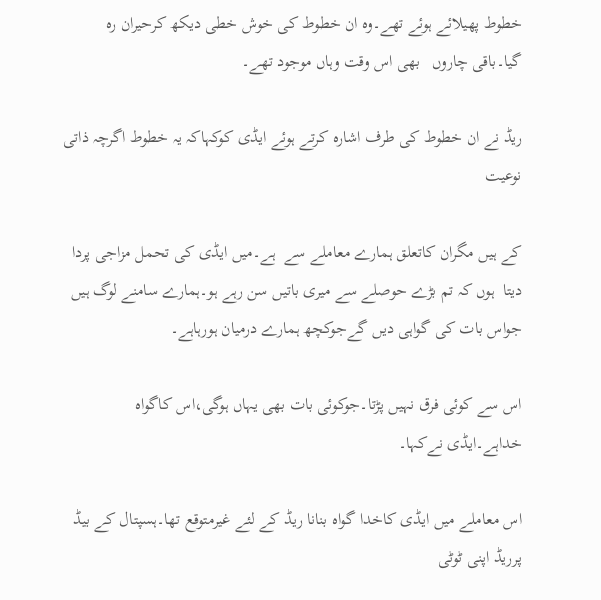خطوط پھیلائے ہوئے تھے۔وہ ان خطوط کی خوش خطی دیکھ کرحیران رہ گیا۔باقی چاروں   بھی اس وقت وہاں موجود تھے۔

ریڈ نے ان خطوط کی طرف اشارہ کرتے ہوئے ایڈی کوکہاکہ یہ خطوط اگرچہ ذاتی نوعیت

کے ہیں مگران کاتعلق ہمارے معاملے سے  ہے۔میں ایڈی کی تحمل مزاجی پردا دیتا  ہوں کہ تم بڑے حوصلے سے میری باتیں سن رہے ہو۔ہمارے سامنے لوگ ہیں جواس بات کی گواہی دیں گےجوکچھ ہمارے درمیان ہورہاہے۔

اس سے کوئی فرق نہیں پڑتا۔جوکوئی بات بھی یہاں ہوگی،اس کاگواہ خداہے۔ایڈی نےکہا۔

اس معاملے میں ایڈی کاخدا گواہ بنانا ریڈ کے لئے غیرمتوقع تھا۔ہسپتال کے بیڈ پرریڈ اپنی ٹوٹی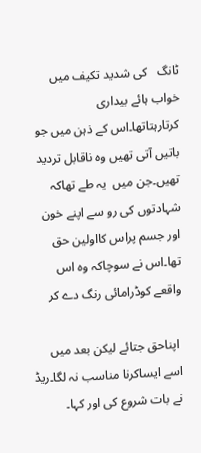ٹانگ   کی شدید تکیف میں خواب ہائے بیداری  کرتارہتاتھا۔اس کے ذہن میں جو باتیں آتی تھیں وہ ناقابل تردید تھیں۔جن میں  یہ طے تھاکہ شہادتوں کی رو سے اپنے خون اور جسم پراس کااولین حق تھا۔اس نے سوچاکہ وہ اس واقعے کوڈرامائی رنگ دے کر

 اپناحق جتائے لیکن بعد میں اسے ایساکرنا مناسب نہ لگا۔ریڈ نے بات شروع کی اور کہا۔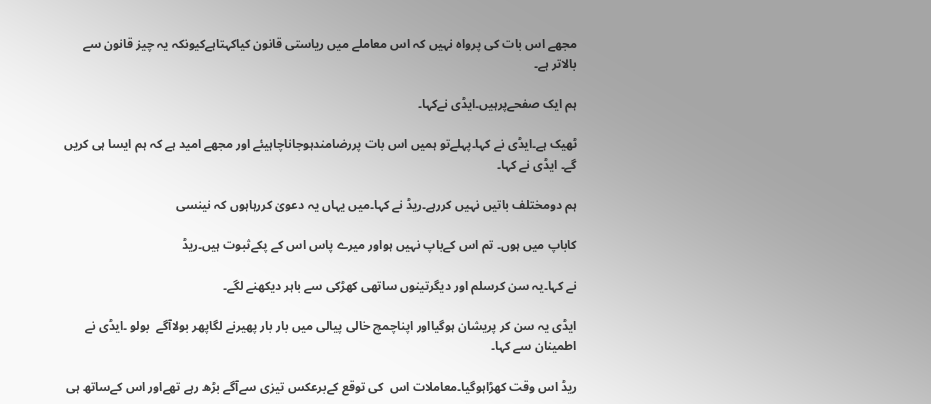مجھے اس بات کی پرواہ نہیں کہ اس معاملے میں ریاستی قانون کیاکہتاہےکیونکہ یہ چیز قانون سے بالاتر ہے۔

ہم ایک صفحےپرہیں۔ایڈی نےکہا۔

ٹھیک ہے۔ایڈی نے کہا۔پہلےتو ہمیں اس بات پررضامندہوجاناچاہیئے اور مجھے امید ہے کہ ہم ایسا ہی کریں گے۔ ایڈی نے کہا۔

ہم دومختلف باتیں نہیں کررہے۔ریڈ نے کہا۔میں یہاں یہ دعویٰ کررہاہوں کہ نینسی

کاباپ میں ہوں۔ تم اس کےباپ نہیں ہواور میرے پاس اس کے پکےثبوت ہیں۔ریڈ

نے کہا۔یہ سن کرسلم اور دیگرتینوں ساتھی کھڑکی سے باہر دیکھنے لگے۔

ایڈی یہ سن کر پریشان ہوگیااور اپناچمچ خالی پیالی میں بار بار پھیرنے لگاپھر بولاآگے  بولو ۔ایڈی نے اطمینان سے کہا۔

ریڈ اس وقت کھڑاہوگیا۔معاملات اس  کی توقع کےبرعکس تیزی سےآگے بڑھ رہے تھےاور اس کےساتھ ہی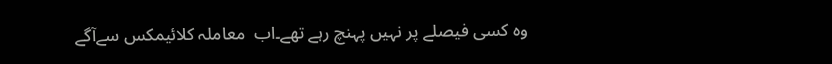وہ کسی فیصلے پر نہیں پہنچ رہے تھے۔اب  معاملہ کلائیمکس سےآگے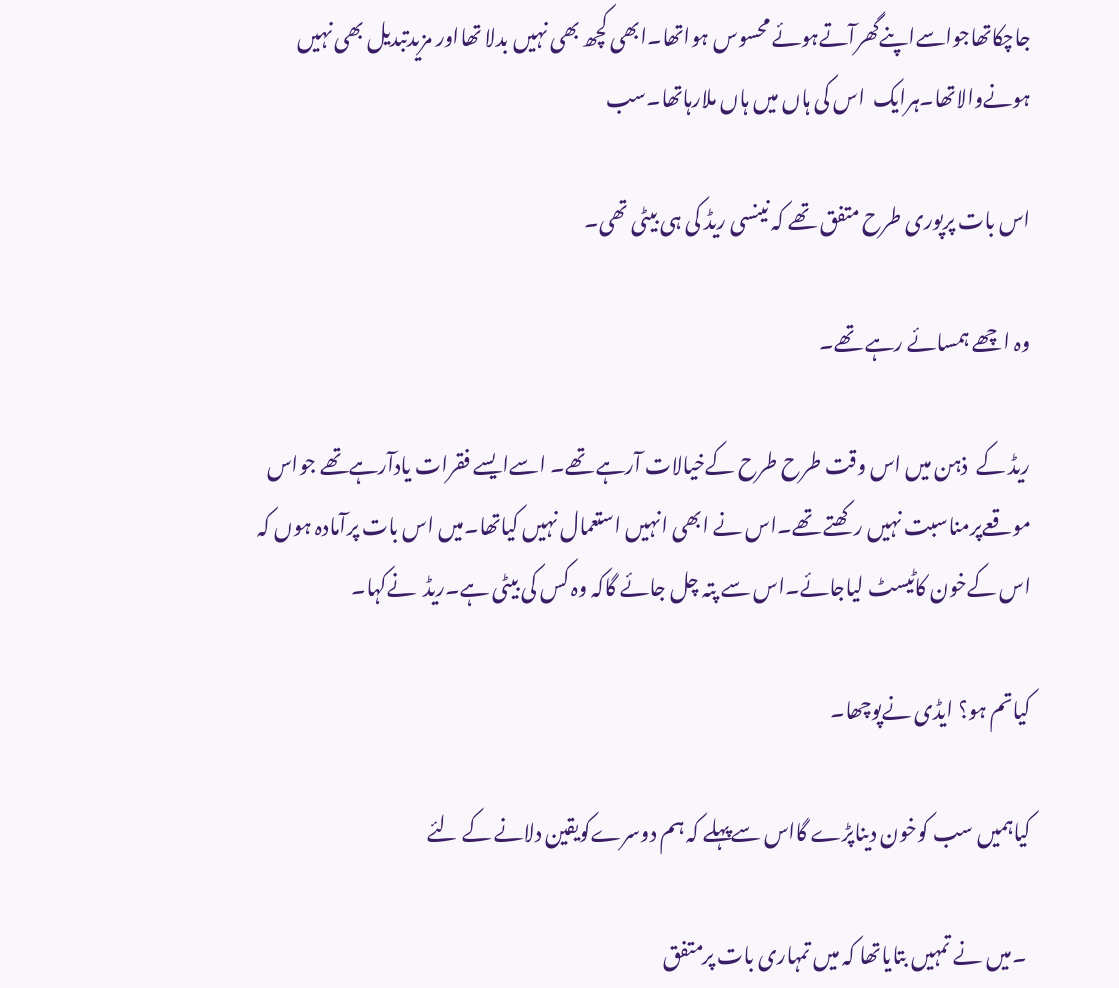جاچکاتھاجواسےاپنےگھرآتےہوئے محسوس ہواتھا۔ابھی کچھ بھی نہیں بدلا تھااور مزیدتبدیل بھی نہیں ہونےوالاتھا۔ہرایک  اس کی ہاں میں ہاں ملارہاتھا۔سب

اس بات پرپوری طرح متفق تھے کہ نینسی ریڈ کی ہی بیٹی تھی۔

وہ اچھے ہمسائے رہے تھے۔

ریڈ کے  ذہن میں اس وقت طرح طرح کےخیالات آرہے تھے۔ اسےایسے فقرات یادآرہےتھے جواس موقعےپرمناسبت نہیں رکھتے تھے۔اس نے ابھی انہیں استعمال نہیں کیاتھا۔میں اس بات پرآمادہ ہوں کہ اس کےخون کاٹیسٹ لیاجائے۔اس سے پتہ چل جائے گاکہ وہ کس کی بیٹی ہے۔ریڈ  نےکہا۔

کیاتم ہو؟ ایڈی نےپوچھا۔

کیاہمیں سب کوخون دیناپڑے گااس سےپہلے کہ ہم دوسرےکویقین دلانے کے لئے

 ۔میں نے تمہیں بتایاتھا کہ میں تمہاری بات پرمتفق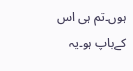ہوں۔تم ہی اس کےباپ ہو۔یہ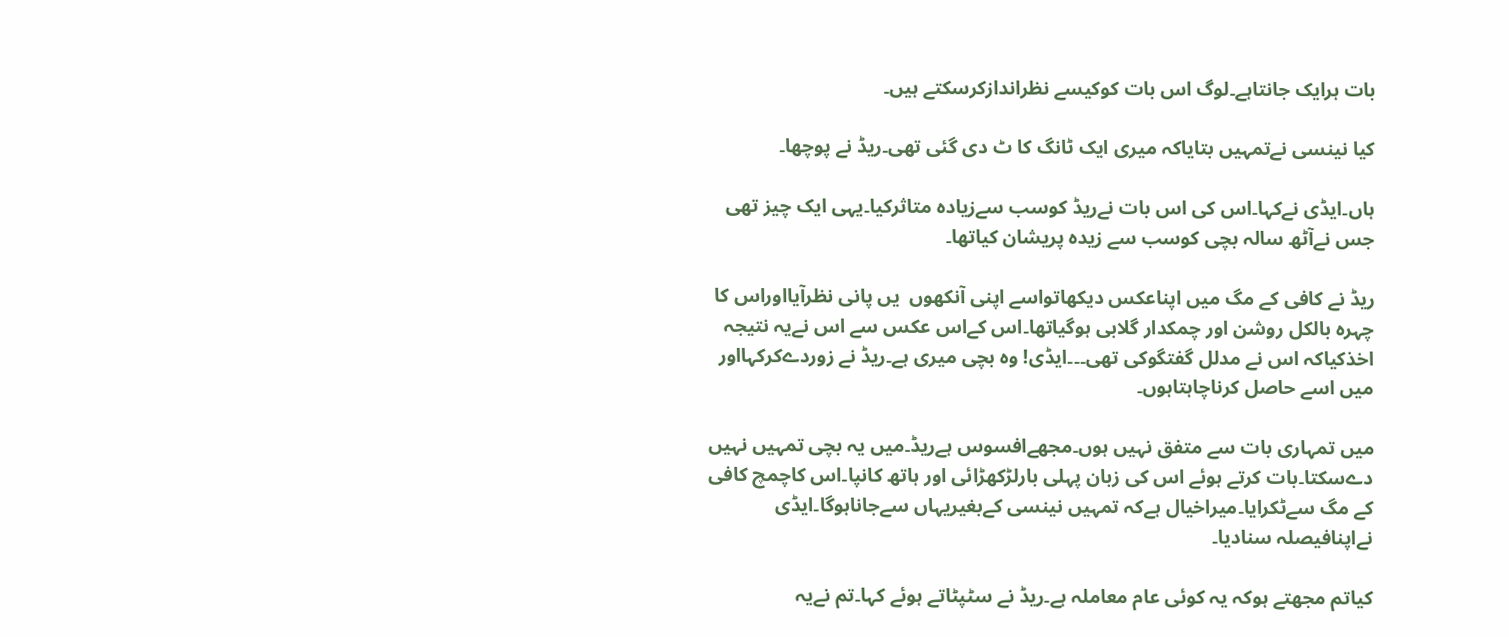بات ہرایک جانتاہے۔لوگ اس بات کوکیسے نظراندازکرسکتے ہیں۔

کیا نینسی نےتمہیں بتایاکہ میری ایک ٹانگ کا ٹ دی گئی تھی۔ریڈ نے پوچھا۔

ہاں۔ایڈی نےکہا۔اس کی اس بات نےریڈ کوسب سےزیادہ متاثرکیا۔یہی ایک چیز تھی جس نےآٹھ سالہ بچی کوسب سے زیدہ پریشان کیاتھا۔

ریڈ نے کافی کے مگ میں اپناعکس دیکھاتواسے اپنی آنکھوں  یں پانی نظرآیااوراس کا چہرہ بالکل روشن اور چمکدار گلابی ہوگیاتھا۔اس کےاس عکس سے اس نےیہ نتیجہ اخذکیاکہ اس نے مدلل گفتگوکی تھی۔۔۔ایڈی! وہ بچی میری ہے۔ریڈ نے زوردےکرکہااور میں اسے حاصل کرناچاہتاہوں۔

میں تمہاری بات سے متفق نہیں ہوں۔مجھےافسوس ہےریڈ۔میں یہ بچی تمہیں نہیں دےسکتا۔بات کرتے ہوئے اس کی زبان پہلی بارلڑکھڑائی اور ہاتھ کانپا۔اس کاچمچ کافی کے مگ سےٹکرایا۔میراخیال ہےکہ تمہیں نینسی کےبغیریہاں سےجاناہوگا۔ایڈی نےاپنافیصلہ سنادیا۔

کیاتم مجھتے ہوکہ یہ کوئی عام معاملہ ہے۔ریڈ نے سٹپٹاتے ہوئے کہا۔تم نےیہ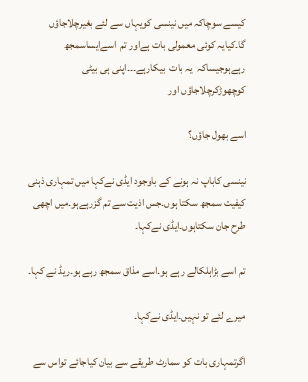کیسے سوچاکہ میں نینسی کویہاں سے لئے بغیرچلاجاؤں گا۔کیایہ کوئی معمولی بات ہےاور تم  اسےایساسمجھ رہےہوجیساکہ  یہ بات  بیکارہے۔۔۔اپنی ہی بیٹی کوچھوڑکرچلاجاؤں اور

اسے بھول جاؤں؟

نینسی کاباپ نہ ہونے کے باوجود ایڈی نےکہا میں تمہاری ذہنی کیفیت سمجھ سکتا ہوں۔جس اذیت سے تم گزرہےہو۔میں اچھی طرح جان سکتاہوں۔ایڈی نےکہا۔

تم اسے بڑاہلکالے رہے ہو۔اسے مذاق سمجھ رہے ہو۔ریڈ نے کہا۔

میرے لئے تو نہیں۔ایڈی نےکہا۔

اگرتمہاری بات کو سمارٹ طریقے سے بیان کیاجائے تواس سے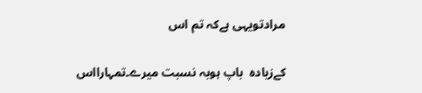مرادتویہی ہےکہ تم اس

کےزیادہ  باپ ہوبہ نسبت میرے۔تمہارااس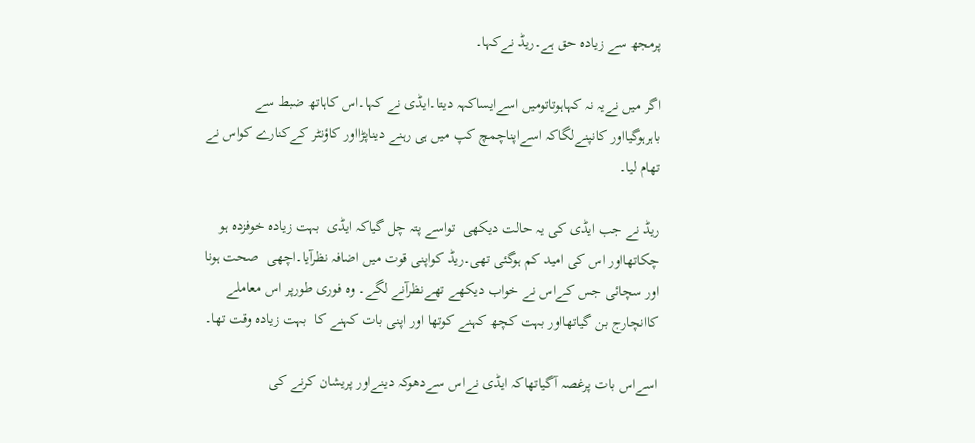پرمجھ سے زیادہ حق ہے۔ریڈ نےکہا۔

اگر میں نےیہ نہ کہاہوتاتومیں اسےایساکہہ دیتا۔ایڈی نے کہا۔اس کاہاتھ ضبط سے باہرہوگیااور کانپنےلگاکہ اسےاپناچمچ کپ میں ہی رہنے دیناپڑااور کاؤنٹر کےکنارے کواس نے تھام لیا۔

ریڈ نے جب ایڈی کی یہ حالت دیکھی  تواسے پتہ چل گیاکہ ایڈی  بہت زیادہ خوفزدہ ہو چکاتھااور اس کی امید کم ہوگئی تھی۔ریڈ کواپنی قوت میں اضافہ نظرآیا۔اچھی  صحت ہونا اور سچائی جس کےاس نے خواب دیکھے تھےنظرآنے لگے۔ وہ فوری طورپر اس معاملے کاانچارج بن گیاتھااور بہت کچھ کہنے کوتھا اور اپنی بات کہنے کا  بہت زیادہ وقت تھا۔

اسےاس بات پرغصہ آگیاتھاکہ ایڈی نےاس سےدھوکہ دینےاور پریشان کرنے کی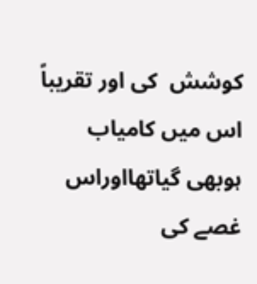کوشش  کی اور تقریباً اس میں کامیاب  ہوبھی گیاتھااوراس غصے کی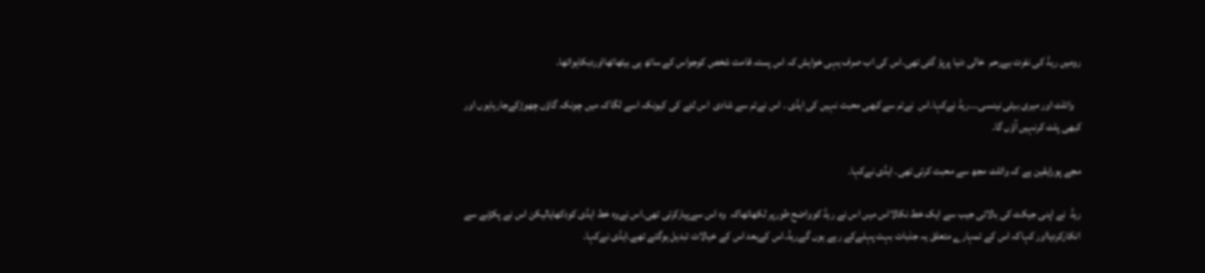رومیں ریڈ کی نفرت بےرحم  خالی دنیا پرپڑ گئی تھی۔اس کی اب صرف یہی خواہش کہ اس پستہ قامت شخص کوجواس کے ساتھ ہی بیٹھاتھااوردبکاہواتھا۔

   وائلٹ اور میری بیٹی نینسی۔۔۔ریڈ نےکہا۔اس  نےتم سےکبھی محبت نہیں کی ایڈی ۔ اس نےتم سے شادی  اس لئے کی کیونکہ اسے لگاکہ میں چونکہ گاؤں چھوڑکےجارہاہوں اور کبھی پلٹ کرنہیں آؤں گا۔

مجے پورایقین ہے کہ وائلٹ مجھ سے محبت کرتی تھی۔ ایڈی نےکہا۔

ریڈ  نے اپنی جیکٹ کی بالائی جیب سے ایک خط نکالااس میں اس نے ریڈ کوواضح طورپر لکھاتھاکہ  وہ اس سےپیارکرتی تھی۔اس نےوہ خط ایڈی کودکھایالیکن اس نے پکڑنے سے انکارکردیااور کہاکہ اس کے تمہارے متعلق یہ جذبات بہت پہلےکے رہے ہوں گےریڈ۔اس کےبعد اس کے خیالات تبدیل ہوگئے تھے۔ایڈی نےکہا۔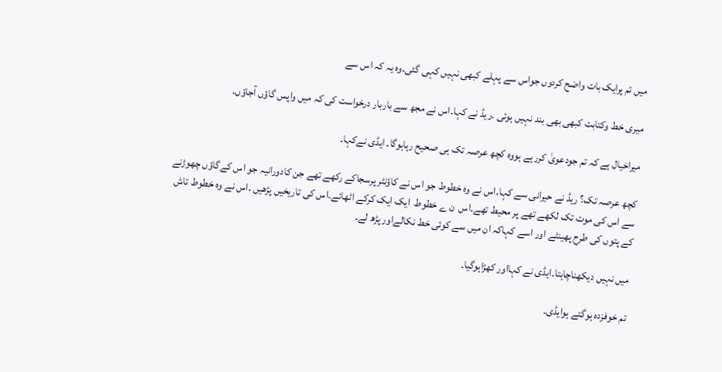میں تم پرایک بات واضح کردوں جواس سے پہلے کبھی نہیں کہی گئی۔وہ یہ کہ اس سے

میری خط وکتابت کبھی بھی بند نہیں ہوئی ۔ریڈ نے کہا۔اس نے مجھ سے باربار درخواست کی کہ میں واپس گاؤں آجاؤں۔

میراخیال ہے کہ تم جودعویٰ کررہے ہووہ کچھ عرصہ تک ہی صحیح رہاہوگا۔ ایڈی نےکہا۔

کچھ عرصہ تک؟ ریڈ نے حیرانی سے کہا۔اس نے وہ خطوط جو اس نے کاؤنٹر پرسجاکے رکھے تھے جن کادورانیہ جو اس کےگاؤں چھوڑنے سے اس کی موت تک لکھے تھے پر محیط تھے۔اس  ن ے خطوط  ایک ایک کرکے اٹھائے۔اس کی تاریخیں پڑھیں ۔اس نے وہ خطوط تاش کے پتوں کی طرح پھینٹے اور اسے کہاکہ ان میں سے کوئی خط نکالےاور پڑھ لے۔

میں نہیں دیکھناچاہتا۔ایڈی نے کہااور کھڑاہوگیا۔

تم خوفزدہ ہوگئے ہوایڈی۔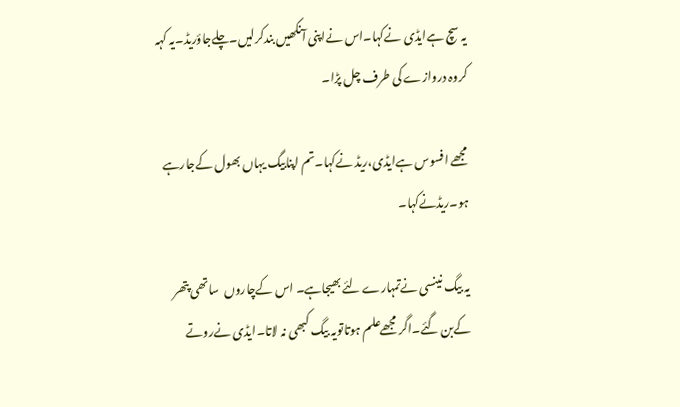یہ سچ ہےایڈی نےکہا۔اس نےاپنی آنکھیں بندکرلیں۔چلےجاؤریڈ۔یہ کہہ کروہ دروازے کی طرف چل پڑا۔

مجھے افسوس ہےایڈی،ریڈ نےکہا۔تم اپنابیگ یہاں بھول کےجارہے ہو۔ریڈنےکہا۔

یہ بیگ نینسی نےتمہارے لئے بھیجاہے۔ اس کےچاروں  ساتھی پتھر کےبن گئے۔اگر مجھےعلم ہوتاتویہ بیگ کبھی نہ لاتا۔ایڈی نےروتے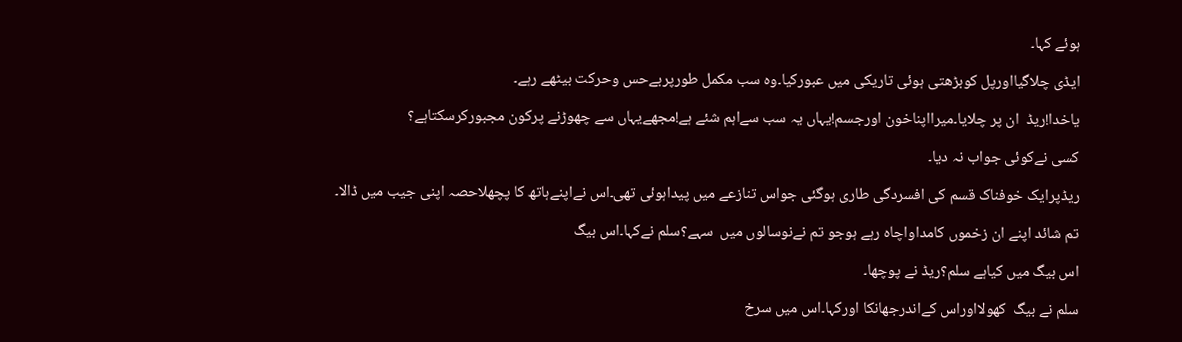ہوئے کہا۔

ایڈی چلاگیااورپل کوبڑھتی ہوئی تاریکی میں عبورکیا۔وہ سب مکمل طورپربےحس وحرکت بیٹھے رہے۔

یاخدا!ریڈ  ان پر چلایا۔میرااپناخون اورجسم!یہاں یہ سب سےاہم شئے ہے!مجھےیہاں سے چھوڑنے پرکون مجبورکرسکتاہے؟

کسی نےکوئی جواب نہ دیا۔

ریڈپرایک خوفناک قسم کی افسردگی طاری ہوگئی جواس تنازعے میں پیداہوئی تھی۔اس نےاپنےہاتھ کا پچھلاحصہ اپنی جیب میں ڈالا۔

تم شائد اپنے ان زخموں کامداواچاہ رہے ہوجو تم نےنوسالوں میں  سہے؟سلم نےکہا۔اس بیگ

اس بیگ میں کیاہے سلم؟ریڈ نے پوچھا۔

سلم نے بیگ  کھولااوراس کےاندرجھانکا اورکہا۔اس میں سرخ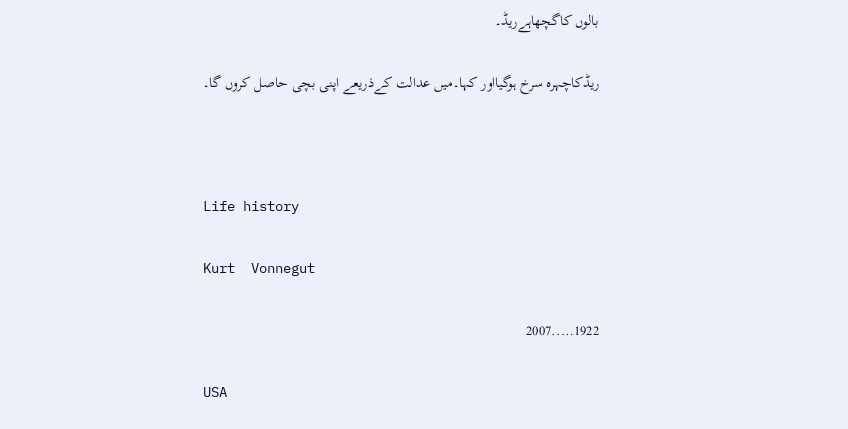بالوں کاگچھاہےریڈ۔

ریڈکاچہرہ سرخ ہوگیااور کہا۔میں عدالت کےذریعے اپنی بچی حاصل کروں گا۔



Life history

Kurt  Vonnegut

1922…..2007

USA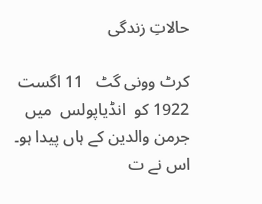حالاتِ زندگی

کرٹ وونی گٹ   11 اگست 1922 کو  انڈیاپولس  میں  جرمن والدین کے ہاں پیدا ہو۔ اس نے ت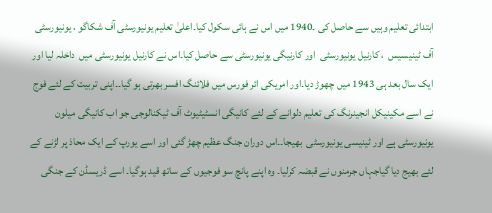ابتدائی تعلیم وہیں سے حاصل کی ۔1940 میں اس نے ہائی سکول کیا۔اعلیٰ تعلیم یونیورسٹی آف شکاگو ، یونیورسٹی آف ٹینیسیس  ، کارنیل یونیورسٹی  اور کارنیگی یونیورسٹی سے حاصل کیا۔اس نے کارنیل یونیورسٹی میں  داخلہ لیا اور ایک سال بعد ہی 1943 میں چھوڑ دیا۔اور امریکی ائر فورس میں فلائنگ افسر بھرتی ہو گیا۔۔اپنی تربیت کے لئے فوج نے اسے مکینیکل انجینرنگ کی تعلیم دلوانے کے لئے کانیگی انسٹیٹیوٹ آف ٹیکنالوجی جو اب کانیگی میلون یونیورسٹی ہے اور ٹینیسی یونیورسٹی  بھیجا۔۔اس دوران جنگ عظیم چھڑ گئی اور اسے یورپ کے ایک محاذ پر لڑنے کے لئے بھیج دیا گیاجہاں جرمنوں نے قبضہ کرلیا۔ وہ اپنے پانچ سو فوجیوں کے ساتھ قید ہوگیا۔ اسے ڈریسڈن کے جنگی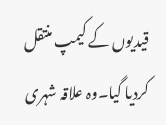قیدیوں کے کیمپ منتقل کردیا گیا۔وہ علاقہ شہری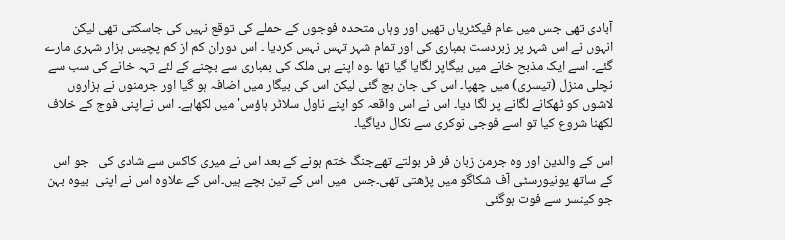آبادی تھی جس میں عام فیکٹریاں تھیں اور وہاں متحدہ فوجوں کے حملے کی توقع نہیں کی جاسکتی تھی لیکن انہوں نے اس شہر پر زبردست بمباری کی اور تمام شہر تہس نہس کردیا ۔ اس دوران کم از کم پچیس ہزار شہری مارے گئے۔ اسے ایک مذبح خانے میں بیگاپر لگایا گیا تھا ۔وہ اپنے ہی ملک کی بمباری سے بچنے کے لئے تہہ خانے کی سب سے نچلی منزل (تیسری) میں چھپا۔ اس کی جان بچ گئی لیکن اس کی بیگار میں اضافہ ہو گیا اور جرمنوں نے ہزاروں لاشوں کو ٹھکانے لگانے پر لگا دیا۔ اس نے اس واقعہ کو اپنے ناول سلاٹر ہاؤس' میں لکھاہے۔ اس نےاپنی فوج کے خلاف لکھنا شروع کیا تو اسے فوجی نوکری سے نکال دیاگیا۔

اس کے والدین اور وہ جرمن زبان فر فر بولتے تھےجنگ ختم ہونے کے بعد اس نے میری کاکس سے شادی کی   جو اس کے ساتھ یونیورسٹی آف شکاگو میں پڑھتی تھی۔جس  میں اس کے تین بچے ہیں۔اس کے علاوہ اس نے اپنی  بیوہ بہن         جو کینسر سے فوت ہوگئی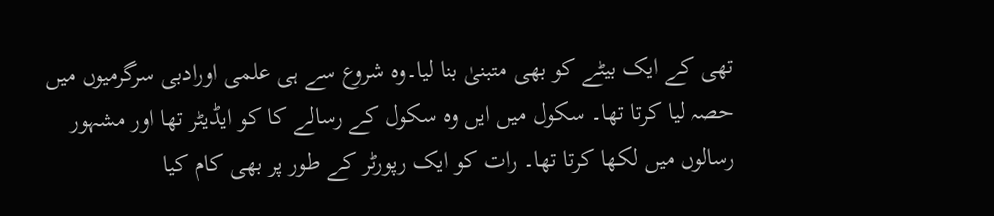تھی کے ایک بیٹے کو بھی متبنیٰ بنا لیا۔وہ شروع سے ہی علمی اورادبی سرگرمیوں میں حصہ لیا کرتا تھا۔ سکول میں ایں وہ سکول کے رسالے کا کو ایڈیٹر تھا اور مشہور رسالوں میں لکھا کرتا تھا۔ رات کو ایک رپورٹر کے طور پر بھی کام کیا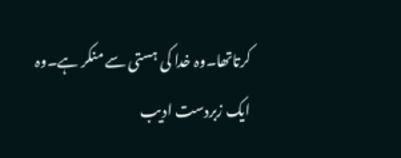کرتاتھا۔وہ خدا کی ہستی سے منکر ہے۔وہ ایک زبردست ادیب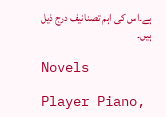ہے۔اس کی اہم تصنانیف درج ذیل ہیں۔

Novels

Player Piano,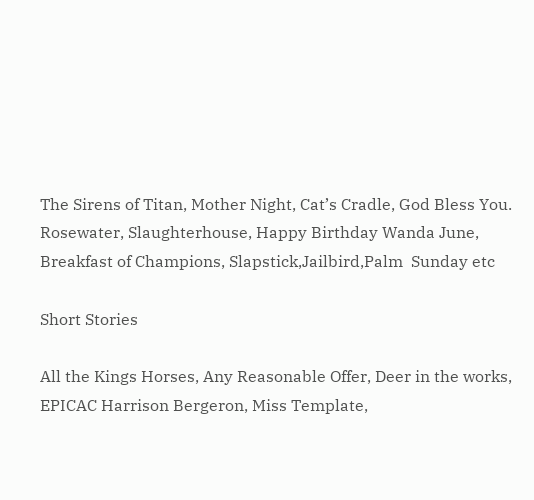The Sirens of Titan, Mother Night, Cat’s Cradle, God Bless You. Rosewater, Slaughterhouse, Happy Birthday Wanda June, Breakfast of Champions, Slapstick,Jailbird,Palm  Sunday etc

Short Stories

All the Kings Horses, Any Reasonable Offer, Deer in the works, EPICAC Harrison Bergeron, Miss Template,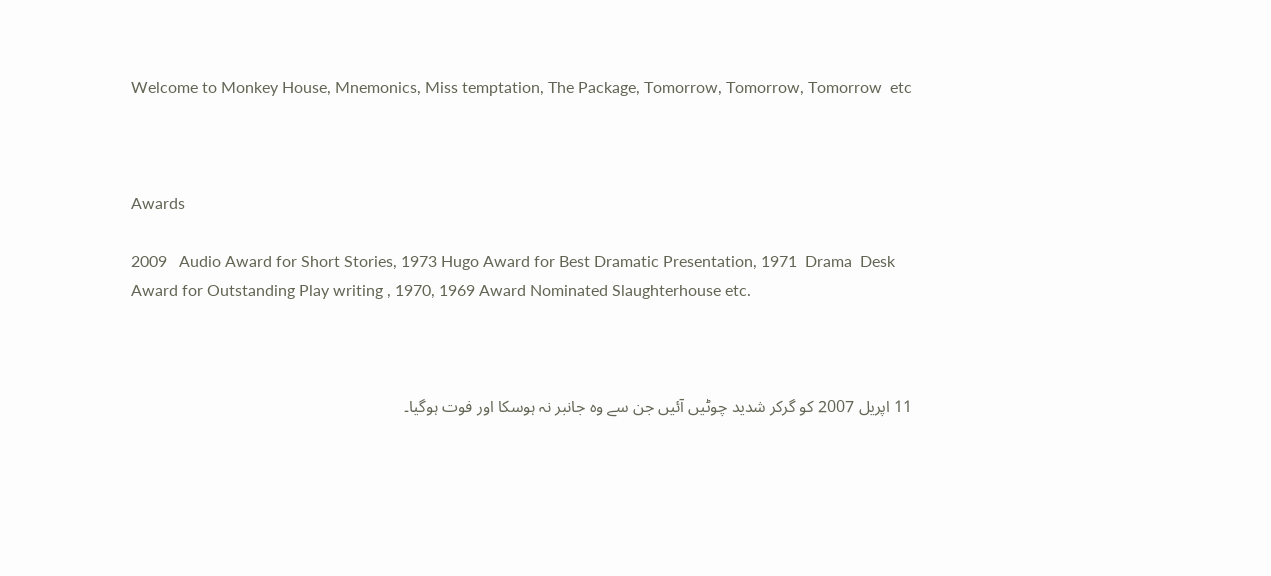Welcome to Monkey House, Mnemonics, Miss temptation, The Package, Tomorrow, Tomorrow, Tomorrow  etc



Awards

2009   Audio Award for Short Stories, 1973 Hugo Award for Best Dramatic Presentation, 1971  Drama  Desk Award for Outstanding Play writing , 1970, 1969 Award Nominated Slaughterhouse etc.



11 اپریل 2007 کو گرکر شدید چوٹیں آئیں جن سے وہ جانبر نہ ہوسکا اور فوت ہوگیا۔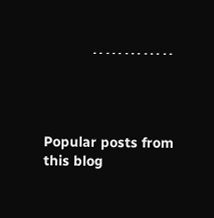۔۔۔۔۔۔۔۔۔۔۔۔۔




Popular posts from this blog